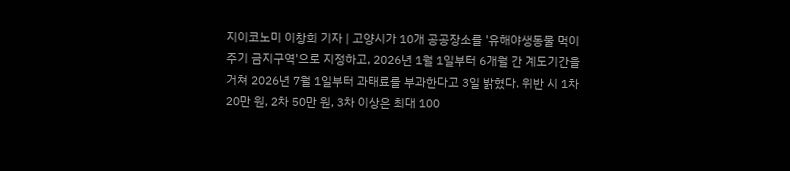지이코노미 이창희 기자 | 고양시가 10개 공공장소를 '유해야생동물 먹이 주기 금지구역'으로 지정하고, 2026년 1월 1일부터 6개월 간 계도기간을 거쳐 2026년 7월 1일부터 과태료를 부과한다고 3일 밝혔다. 위반 시 1차 20만 원, 2차 50만 원, 3차 이상은 최대 100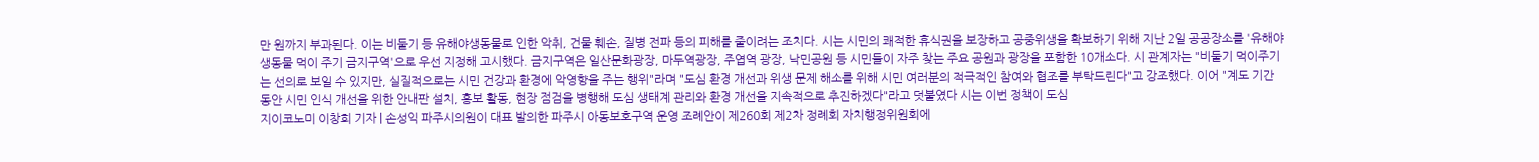만 원까지 부과된다. 이는 비둘기 등 유해야생동물로 인한 악취, 건물 훼손, 질병 전파 등의 피해를 줄이려는 조치다. 시는 시민의 쾌적한 휴식권을 보장하고 공중위생을 확보하기 위해 지난 2일 공공장소를 '유해야생동물 먹이 주기 금지구역'으로 우선 지정해 고시했다. 금지구역은 일산문화광장, 마두역광장, 주엽역 광장, 낙민공원 등 시민들이 자주 찾는 주요 공원과 광장을 포함한 10개소다. 시 관계자는 "비둘기 먹이주기는 선의로 보일 수 있지만, 실질적으로는 시민 건강과 환경에 악영향을 주는 행위"라며 "도심 환경 개선과 위생 문제 해소를 위해 시민 여러분의 적극적인 참여와 협조를 부탁드린다"고 강조했다. 이어 "계도 기간 동안 시민 인식 개선을 위한 안내판 설치, 홍보 활동, 현장 점검을 병행해 도심 생태계 관리와 환경 개선을 지속적으로 추진하겠다"라고 덧붙였다 시는 이번 정책이 도심
지이코노미 이창희 기자 | 손성익 파주시의원이 대표 발의한 파주시 아동보호구역 운영 조례안이 제260회 제2차 정례회 자치행정위원회에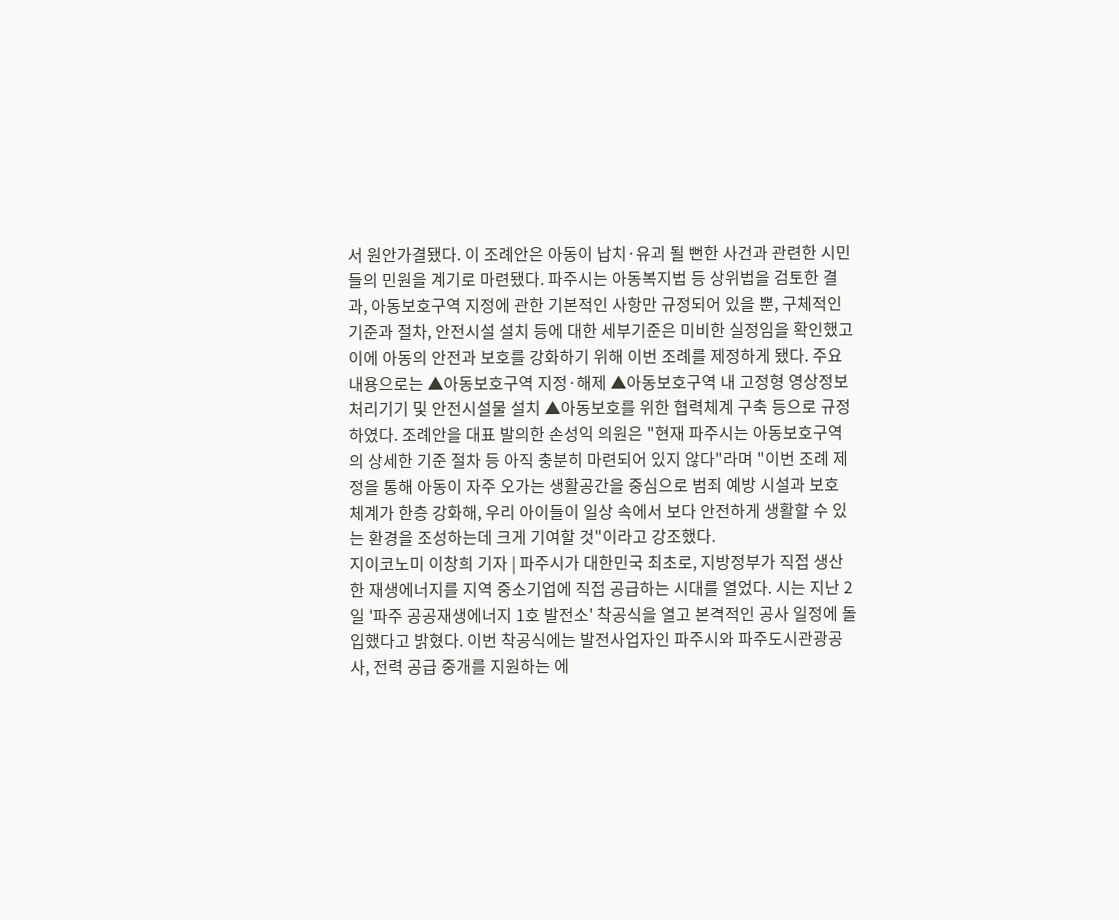서 원안가결됐다. 이 조례안은 아동이 납치·유괴 될 뻔한 사건과 관련한 시민들의 민원을 계기로 마련됐다. 파주시는 아동복지법 등 상위법을 검토한 결과, 아동보호구역 지정에 관한 기본적인 사항만 규정되어 있을 뿐, 구체적인 기준과 절차, 안전시설 설치 등에 대한 세부기준은 미비한 실정임을 확인했고 이에 아동의 안전과 보호를 강화하기 위해 이번 조례를 제정하게 됐다. 주요 내용으로는 ▲아동보호구역 지정·해제 ▲아동보호구역 내 고정형 영상정보처리기기 및 안전시설물 설치 ▲아동보호를 위한 협력체계 구축 등으로 규정하였다. 조례안을 대표 발의한 손성익 의원은 "현재 파주시는 아동보호구역의 상세한 기준 절차 등 아직 충분히 마련되어 있지 않다"라며 "이번 조례 제정을 통해 아동이 자주 오가는 생활공간을 중심으로 범죄 예방 시설과 보호 체계가 한층 강화해, 우리 아이들이 일상 속에서 보다 안전하게 생활할 수 있는 환경을 조성하는데 크게 기여할 것"이라고 강조했다.
지이코노미 이창희 기자 | 파주시가 대한민국 최초로, 지방정부가 직접 생산한 재생에너지를 지역 중소기업에 직접 공급하는 시대를 열었다. 시는 지난 2일 '파주 공공재생에너지 1호 발전소' 착공식을 열고 본격적인 공사 일정에 돌입했다고 밝혔다. 이번 착공식에는 발전사업자인 파주시와 파주도시관광공사, 전력 공급 중개를 지원하는 에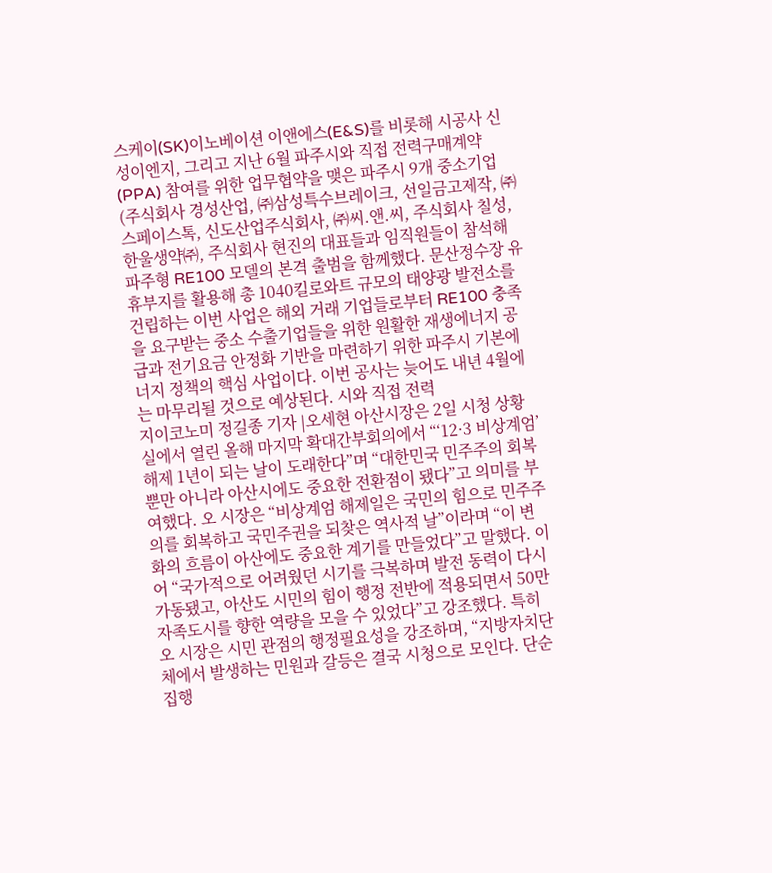스케이(SK)이노베이션 이앤에스(E&S)를 비롯해 시공사 신성이엔지, 그리고 지난 6월 파주시와 직접 전력구매계약(PPA) 참여를 위한 업무협약을 맺은 파주시 9개 중소기업(주식회사 경성산업, ㈜삼성특수브레이크, 선일금고제작, ㈜스페이스톡, 신도산업주식회사, ㈜씨.앤.씨, 주식회사 칠성, 한울생약㈜, 주식회사 현진의 대표들과 임직원들이 참석해 파주형 RE100 모델의 본격 출범을 함께했다. 문산정수장 유휴부지를 활용해 총 1040킬로와트 규모의 태양광 발전소를 건립하는 이번 사업은 해외 거래 기업들로부터 RE100 충족을 요구받는 중소 수출기업들을 위한 원활한 재생에너지 공급과 전기요금 안정화 기반을 마련하기 위한 파주시 기본에너지 정책의 핵심 사업이다. 이번 공사는 늦어도 내년 4월에는 마무리될 것으로 예상된다. 시와 직접 전력
지이코노미 정길종 기자 |오세현 아산시장은 2일 시청 상황실에서 열린 올해 마지막 확대간부회의에서 “‘12·3 비상계엄’ 해제 1년이 되는 날이 도래한다”며 “대한민국 민주주의 회복뿐만 아니라 아산시에도 중요한 전환점이 됐다”고 의미를 부여했다. 오 시장은 “비상계엄 해제일은 국민의 힘으로 민주주의를 회복하고 국민주권을 되찾은 역사적 날”이라며 “이 변화의 흐름이 아산에도 중요한 계기를 만들었다”고 말했다. 이어 “국가적으로 어려웠던 시기를 극복하며 발전 동력이 다시 가동됐고, 아산도 시민의 힘이 행정 전반에 적용되면서 50만 자족도시를 향한 역량을 모을 수 있었다”고 강조했다. 특히 오 시장은 시민 관점의 행정필요성을 강조하며, “지방자치단체에서 발생하는 민원과 갈등은 결국 시청으로 모인다. 단순 집행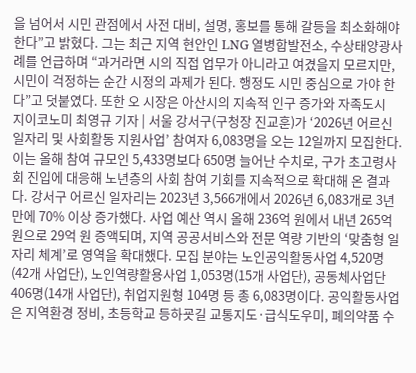을 넘어서 시민 관점에서 사전 대비, 설명, 홍보를 통해 갈등을 최소화해야 한다”고 밝혔다. 그는 최근 지역 현안인 LNG 열병합발전소, 수상태양광사례를 언급하며 “과거라면 시의 직접 업무가 아니라고 여겼을지 모르지만, 시민이 걱정하는 순간 시정의 과제가 된다. 행정도 시민 중심으로 가야 한다”고 덧붙였다. 또한 오 시장은 아산시의 지속적 인구 증가와 자족도시
지이코노미 최영규 기자 | 서울 강서구(구청장 진교훈)가 ‘2026년 어르신일자리 및 사회활동 지원사업’ 참여자 6,083명을 오는 12일까지 모집한다. 이는 올해 참여 규모인 5,433명보다 650명 늘어난 수치로, 구가 초고령사회 진입에 대응해 노년층의 사회 참여 기회를 지속적으로 확대해 온 결과다. 강서구 어르신 일자리는 2023년 3,566개에서 2026년 6,083개로 3년 만에 70% 이상 증가했다. 사업 예산 역시 올해 236억 원에서 내년 265억 원으로 29억 원 증액되며, 지역 공공서비스와 전문 역량 기반의 ‘맞춤형 일자리 체계’로 영역을 확대했다. 모집 분야는 노인공익활동사업 4,520명(42개 사업단), 노인역량활용사업 1,053명(15개 사업단), 공동체사업단 406명(14개 사업단), 취업지원형 104명 등 총 6,083명이다. 공익활동사업은 지역환경 정비, 초등학교 등하굣길 교통지도·급식도우미, 폐의약품 수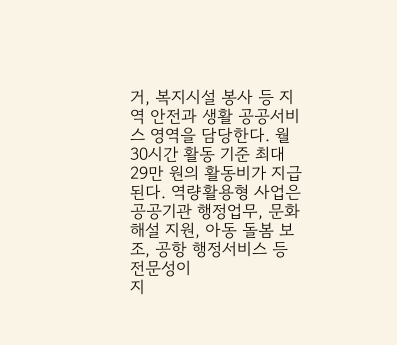거, 복지시설 봉사 등 지역 안전과 생활 공공서비스 영역을 담당한다. 월 30시간 활동 기준 최대 29만 원의 활동비가 지급된다. 역량활용형 사업은 공공기관 행정업무, 문화해설 지원, 아동 돌봄 보조, 공항 행정서비스 등 전문성이
지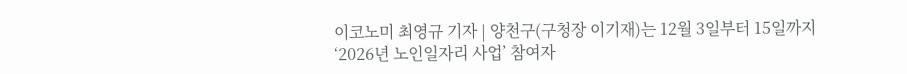이코노미 최영규 기자 | 양천구(구청장 이기재)는 12월 3일부터 15일까지 ‘2026년 노인일자리 사업’ 참여자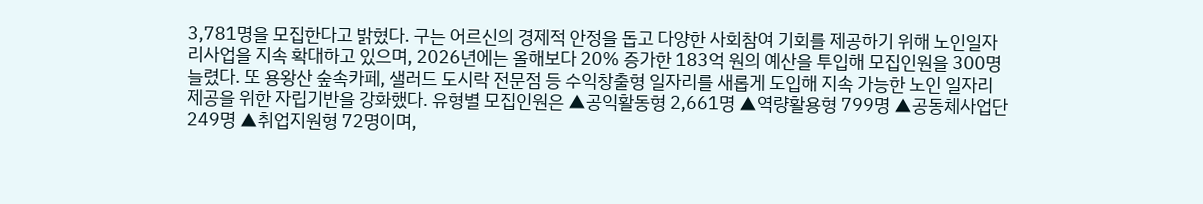3,781명을 모집한다고 밝혔다. 구는 어르신의 경제적 안정을 돕고 다양한 사회참여 기회를 제공하기 위해 노인일자리사업을 지속 확대하고 있으며, 2026년에는 올해보다 20% 증가한 183억 원의 예산을 투입해 모집인원을 300명 늘렸다. 또 용왕산 숲속카페, 샐러드 도시락 전문점 등 수익창출형 일자리를 새롭게 도입해 지속 가능한 노인 일자리 제공을 위한 자립기반을 강화했다. 유형별 모집인원은 ▲공익활동형 2,661명 ▲역량활용형 799명 ▲공동체사업단 249명 ▲취업지원형 72명이며,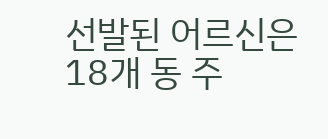선발된 어르신은 18개 동 주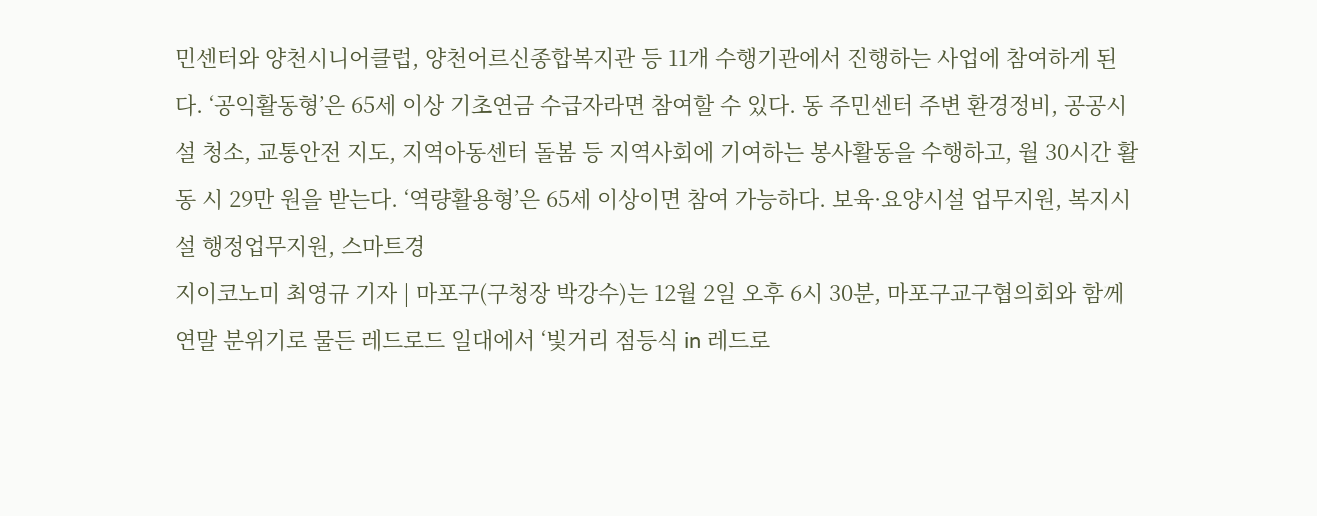민센터와 양천시니어클럽, 양천어르신종합복지관 등 11개 수행기관에서 진행하는 사업에 참여하게 된다. ‘공익활동형’은 65세 이상 기초연금 수급자라면 참여할 수 있다. 동 주민센터 주변 환경정비, 공공시설 청소, 교통안전 지도, 지역아동센터 돌봄 등 지역사회에 기여하는 봉사활동을 수행하고, 월 30시간 활동 시 29만 원을 받는다. ‘역량활용형’은 65세 이상이면 참여 가능하다. 보육·요양시설 업무지원, 복지시설 행정업무지원, 스마트경
지이코노미 최영규 기자 | 마포구(구청장 박강수)는 12월 2일 오후 6시 30분, 마포구교구협의회와 함께 연말 분위기로 물든 레드로드 일대에서 ‘빛거리 점등식 in 레드로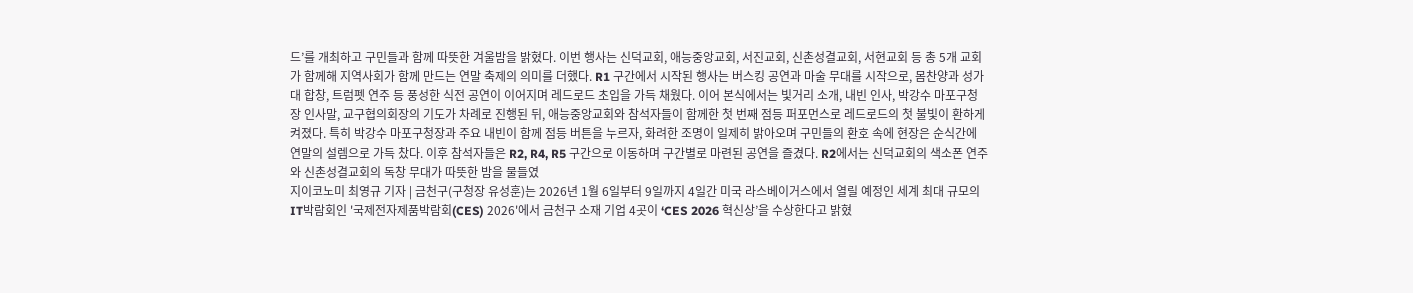드’를 개최하고 구민들과 함께 따뜻한 겨울밤을 밝혔다. 이번 행사는 신덕교회, 애능중앙교회, 서진교회, 신촌성결교회, 서현교회 등 총 5개 교회가 함께해 지역사회가 함께 만드는 연말 축제의 의미를 더했다. R1 구간에서 시작된 행사는 버스킹 공연과 마술 무대를 시작으로, 몸찬양과 성가대 합창, 트럼펫 연주 등 풍성한 식전 공연이 이어지며 레드로드 초입을 가득 채웠다. 이어 본식에서는 빛거리 소개, 내빈 인사, 박강수 마포구청장 인사말, 교구협의회장의 기도가 차례로 진행된 뒤, 애능중앙교회와 참석자들이 함께한 첫 번째 점등 퍼포먼스로 레드로드의 첫 불빛이 환하게 켜졌다. 특히 박강수 마포구청장과 주요 내빈이 함께 점등 버튼을 누르자, 화려한 조명이 일제히 밝아오며 구민들의 환호 속에 현장은 순식간에 연말의 설렘으로 가득 찼다. 이후 참석자들은 R2, R4, R5 구간으로 이동하며 구간별로 마련된 공연을 즐겼다. R2에서는 신덕교회의 색소폰 연주와 신촌성결교회의 독창 무대가 따뜻한 밤을 물들였
지이코노미 최영규 기자 | 금천구(구청장 유성훈)는 2026년 1월 6일부터 9일까지 4일간 미국 라스베이거스에서 열릴 예정인 세계 최대 규모의 IT박람회인 '국제전자제품박람회(CES) 2026'에서 금천구 소재 기업 4곳이 ‘CES 2026 혁신상’을 수상한다고 밝혔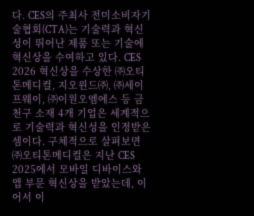다. CES의 주최사 전미소비자기술협회(CTA)는 기술력과 혁신성이 뛰어난 제품 또는 기술에 혁신상을 수여하고 있다. CES 2026 혁신상을 수상한 ㈜오티톤메디컬, 지오윈드㈜, ㈜세이프웨이, ㈜이원오엠에스 등 금천구 소재 4개 기업은 세계적으로 기술력과 혁신성을 인정받은 셈이다. 구체적으로 살펴보면 ㈜오티톤메디컬은 지난 CES 2025에서 모바일 디바이스와 앱 부문 혁신상을 받았는데, 이어서 이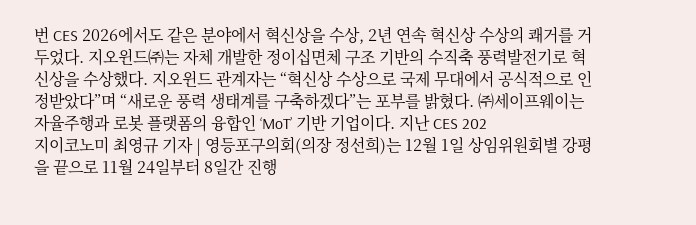번 CES 2026에서도 같은 분야에서 혁신상을 수상, 2년 연속 혁신상 수상의 쾌거를 거두었다. 지오윈드㈜는 자체 개발한 정이십면체 구조 기반의 수직축 풍력발전기로 혁신상을 수상했다. 지오윈드 관계자는 “혁신상 수상으로 국제 무대에서 공식적으로 인정받았다”며 “새로운 풍력 생태계를 구축하겠다”는 포부를 밝혔다. ㈜세이프웨이는 자율주행과 로봇 플랫폼의 융합인 ‘MoT’ 기반 기업이다. 지난 CES 202
지이코노미 최영규 기자 | 영등포구의회(의장 정선희)는 12월 1일 상임위원회별 강평을 끝으로 11월 24일부터 8일간 진행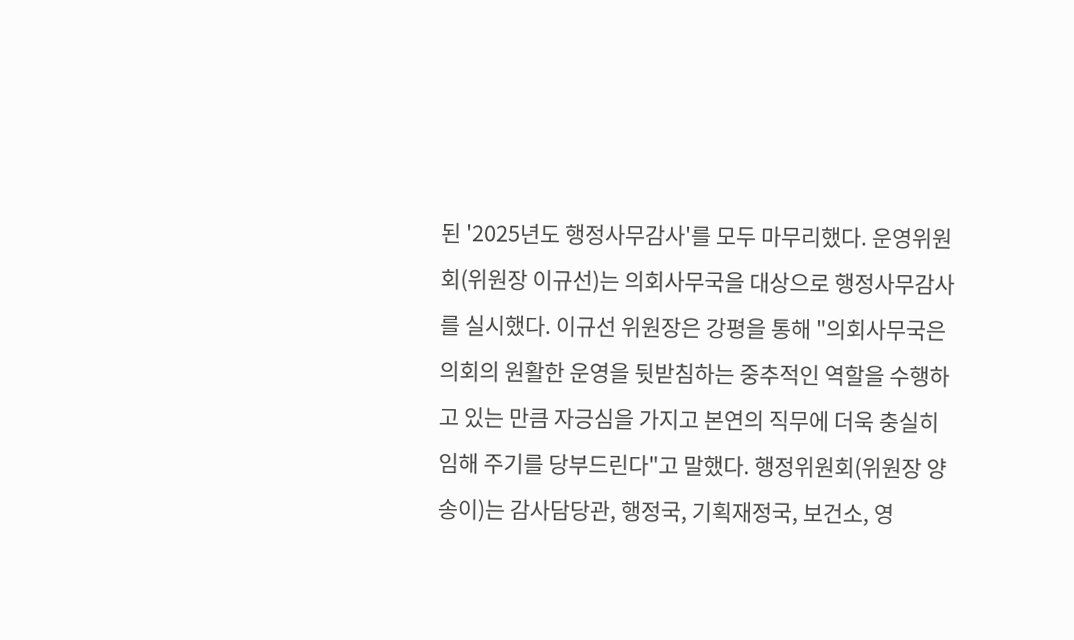된 '2025년도 행정사무감사'를 모두 마무리했다. 운영위원회(위원장 이규선)는 의회사무국을 대상으로 행정사무감사를 실시했다. 이규선 위원장은 강평을 통해 "의회사무국은 의회의 원활한 운영을 뒷받침하는 중추적인 역할을 수행하고 있는 만큼 자긍심을 가지고 본연의 직무에 더욱 충실히 임해 주기를 당부드린다"고 말했다. 행정위원회(위원장 양송이)는 감사담당관, 행정국, 기획재정국, 보건소, 영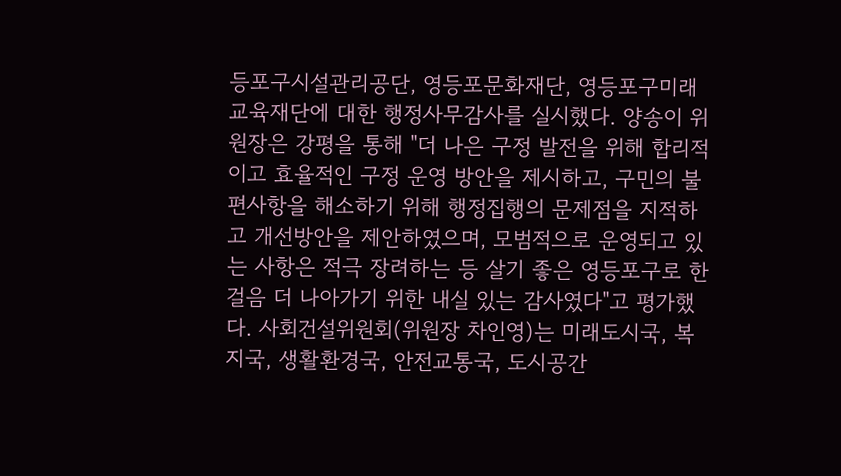등포구시설관리공단, 영등포문화재단, 영등포구미래교육재단에 대한 행정사무감사를 실시했다. 양송이 위원장은 강평을 통해 "더 나은 구정 발전을 위해 합리적이고 효율적인 구정 운영 방안을 제시하고, 구민의 불편사항을 해소하기 위해 행정집행의 문제점을 지적하고 개선방안을 제안하였으며, 모범적으로 운영되고 있는 사항은 적극 장려하는 등 살기 좋은 영등포구로 한 걸음 더 나아가기 위한 내실 있는 감사였다"고 평가했다. 사회건설위원회(위원장 차인영)는 미래도시국, 복지국, 생활환경국, 안전교통국, 도시공간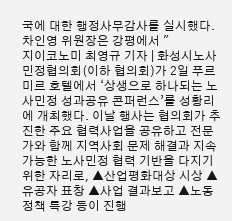국에 대한 행정사무감사를 실시했다. 차인영 위원장은 강평에서 "
지이코노미 최영규 기자 | 화성시노사민정협의회(이하 협의회)가 2일 푸르미르 호텔에서 ‘상생으로 하나되는 노사민정 성과공유 콘퍼런스’를 성황리에 개최했다. 이날 행사는 협의회가 추진한 주요 협력사업을 공유하고 전문가와 함께 지역사회 문제 해결과 지속 가능한 노사민정 협력 기반을 다지기 위한 자리로, ▲산업평화대상 시상 ▲유공자 표창 ▲사업 결과보고 ▲노동정책 특강 등이 진행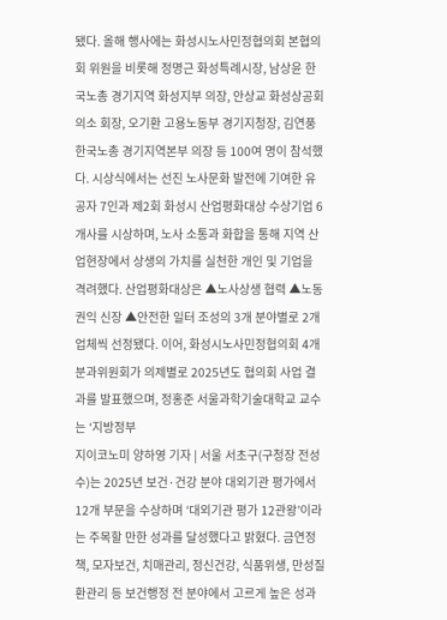됐다. 올해 행사에는 화성시노사민정협의회 본협의회 위원을 비롯해 정명근 화성특례시장, 남상윤 한국노총 경기지역 화성지부 의장, 안상교 화성상공회의소 회장, 오기환 고용노동부 경기지청장, 김연풍 한국노총 경기지역본부 의장 등 100여 명이 참석했다. 시상식에서는 선진 노사문화 발전에 기여한 유공자 7인과 제2회 화성시 산업평화대상 수상기업 6개사를 시상하며, 노사 소통과 화합을 통해 지역 산업현장에서 상생의 가치를 실천한 개인 및 기업을 격려했다. 산업평화대상은 ▲노사상생 협력 ▲노동권익 신장 ▲안전한 일터 조성의 3개 분야별로 2개 업체씩 선정됐다. 이어, 화성시노사민정협의회 4개 분과위원회가 의제별로 2025년도 협의회 사업 결과를 발표했으며, 정홍준 서울과학기술대학교 교수는 ‘지방정부
지이코노미 양하영 기자 | 서울 서초구(구청장 전성수)는 2025년 보건·건강 분야 대외기관 평가에서 12개 부문을 수상하며 ‘대외기관 평가 12관왕’이라는 주목할 만한 성과를 달성했다고 밝혔다. 금연정책, 모자보건, 치매관리, 정신건강, 식품위생, 만성질환관리 등 보건행정 전 분야에서 고르게 높은 성과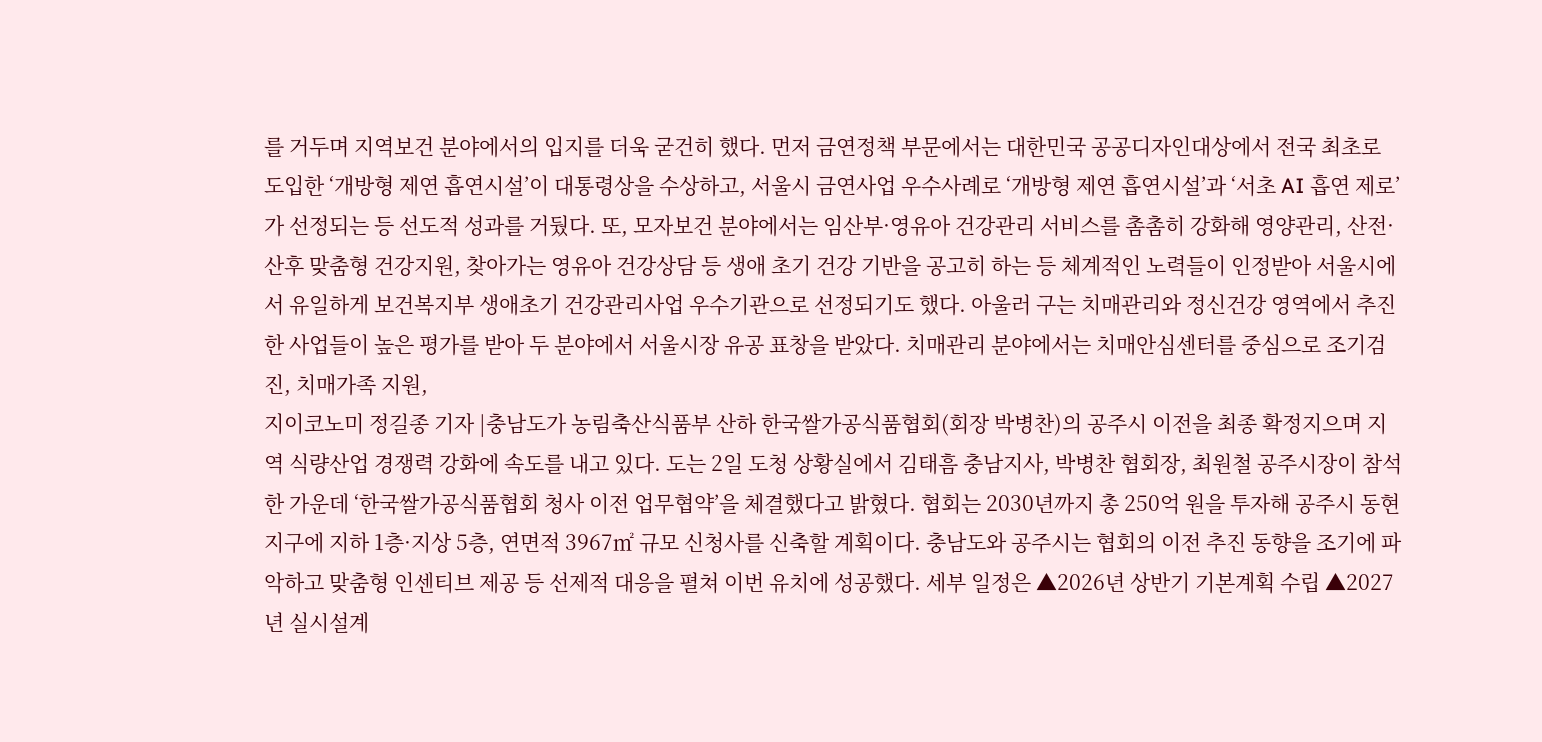를 거두며 지역보건 분야에서의 입지를 더욱 굳건히 했다. 먼저 금연정책 부문에서는 대한민국 공공디자인대상에서 전국 최초로 도입한 ‘개방형 제연 흡연시설’이 대통령상을 수상하고, 서울시 금연사업 우수사례로 ‘개방형 제연 흡연시설’과 ‘서초 AI 흡연 제로’가 선정되는 등 선도적 성과를 거뒀다. 또, 모자보건 분야에서는 임산부·영유아 건강관리 서비스를 촘촘히 강화해 영양관리, 산전·산후 맞춤형 건강지원, 찾아가는 영유아 건강상담 등 생애 초기 건강 기반을 공고히 하는 등 체계적인 노력들이 인정받아 서울시에서 유일하게 보건복지부 생애초기 건강관리사업 우수기관으로 선정되기도 했다. 아울러 구는 치매관리와 정신건강 영역에서 추진한 사업들이 높은 평가를 받아 두 분야에서 서울시장 유공 표창을 받았다. 치매관리 분야에서는 치매안심센터를 중심으로 조기검진, 치매가족 지원,
지이코노미 정길종 기자 |충남도가 농림축산식품부 산하 한국쌀가공식품협회(회장 박병찬)의 공주시 이전을 최종 확정지으며 지역 식량산업 경쟁력 강화에 속도를 내고 있다. 도는 2일 도청 상황실에서 김태흠 충남지사, 박병찬 협회장, 최원철 공주시장이 참석한 가운데 ‘한국쌀가공식품협회 청사 이전 업무협약’을 체결했다고 밝혔다. 협회는 2030년까지 총 250억 원을 투자해 공주시 동현지구에 지하 1층·지상 5층, 연면적 3967㎡ 규모 신청사를 신축할 계획이다. 충남도와 공주시는 협회의 이전 추진 동향을 조기에 파악하고 맞춤형 인센티브 제공 등 선제적 대응을 펼쳐 이번 유치에 성공했다. 세부 일정은 ▲2026년 상반기 기본계획 수립 ▲2027년 실시설계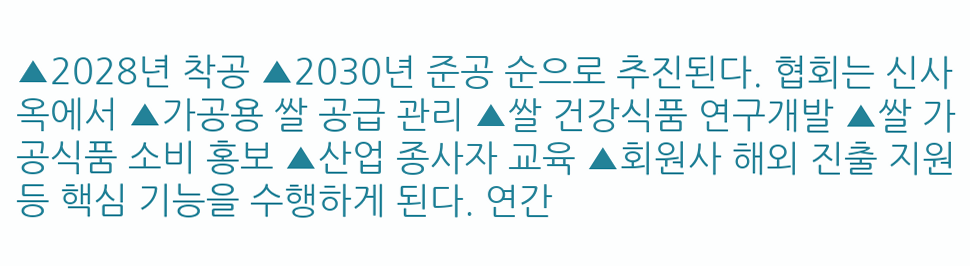▲2028년 착공 ▲2030년 준공 순으로 추진된다. 협회는 신사옥에서 ▲가공용 쌀 공급 관리 ▲쌀 건강식품 연구개발 ▲쌀 가공식품 소비 홍보 ▲산업 종사자 교육 ▲회원사 해외 진출 지원 등 핵심 기능을 수행하게 된다. 연간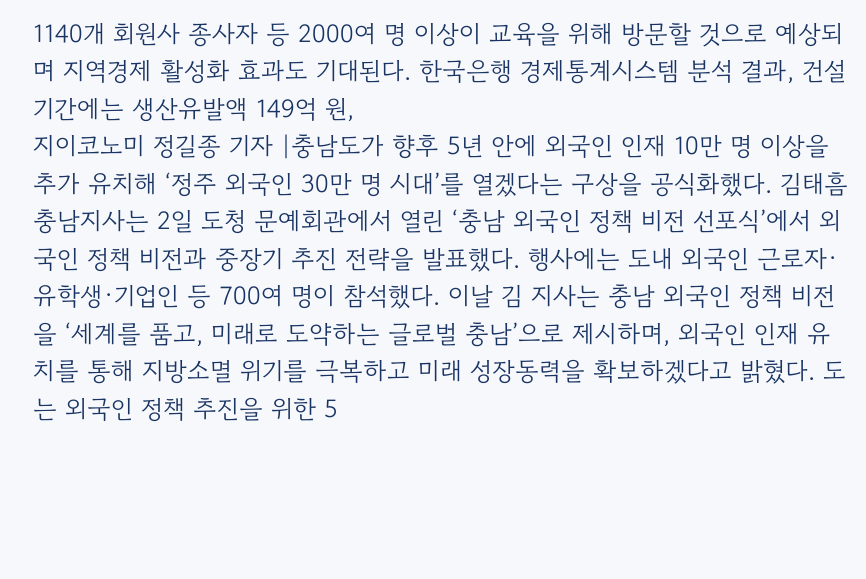1140개 회원사 종사자 등 2000여 명 이상이 교육을 위해 방문할 것으로 예상되며 지역경제 활성화 효과도 기대된다. 한국은행 경제통계시스템 분석 결과, 건설 기간에는 생산유발액 149억 원,
지이코노미 정길종 기자 |충남도가 향후 5년 안에 외국인 인재 10만 명 이상을 추가 유치해 ‘정주 외국인 30만 명 시대’를 열겠다는 구상을 공식화했다. 김태흠 충남지사는 2일 도청 문예회관에서 열린 ‘충남 외국인 정책 비전 선포식’에서 외국인 정책 비전과 중장기 추진 전략을 발표했다. 행사에는 도내 외국인 근로자·유학생·기업인 등 700여 명이 참석했다. 이날 김 지사는 충남 외국인 정책 비전을 ‘세계를 품고, 미래로 도약하는 글로벌 충남’으로 제시하며, 외국인 인재 유치를 통해 지방소멸 위기를 극복하고 미래 성장동력을 확보하겠다고 밝혔다. 도는 외국인 정책 추진을 위한 5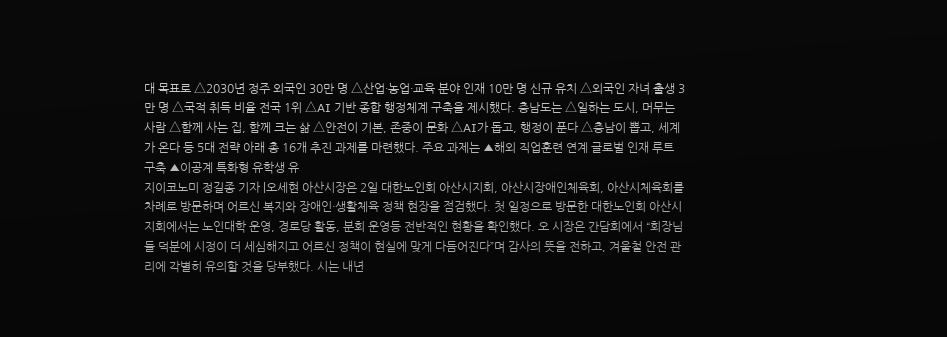대 목표로 △2030년 정주 외국인 30만 명 △산업·농업·교육 분야 인재 10만 명 신규 유치 △외국인 자녀 출생 3만 명 △국적 취득 비율 전국 1위 △AI 기반 종합 행정체계 구축을 제시했다. 충남도는 △일하는 도시, 머무는 사람 △함께 사는 집, 함께 크는 삶 △안전이 기본, 존중이 문화 △AI가 돕고, 행정이 푼다 △충남이 뽑고, 세계가 온다 등 5대 전략 아래 총 16개 추진 과제를 마련했다. 주요 과제는 ▲해외 직업훈련 연계 글로벌 인재 루트 구축 ▲이공계 특화형 유학생 유
지이코노미 정길종 기자 |오세현 아산시장은 2일 대한노인회 아산시지회, 아산시장애인체육회, 아산시체육회를 차례로 방문하며 어르신 복지와 장애인·생활체육 정책 현장을 점검했다. 첫 일정으로 방문한 대한노인회 아산시지회에서는 노인대학 운영, 경로당 활동, 분회 운영등 전반적인 현황을 확인했다. 오 시장은 간담회에서 “회장님들 덕분에 시정이 더 세심해지고 어르신 정책이 현실에 맞게 다듬어진다”며 감사의 뜻을 전하고, 겨울철 안전 관리에 각별히 유의할 것을 당부했다. 시는 내년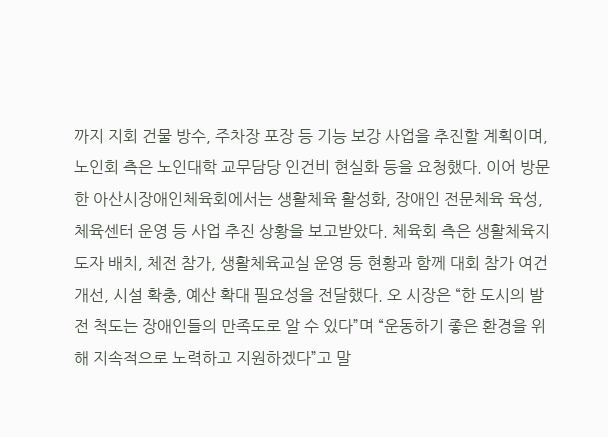까지 지회 건물 방수, 주차장 포장 등 기능 보강 사업을 추진할 계획이며, 노인회 측은 노인대학 교무담당 인건비 현실화 등을 요청했다. 이어 방문한 아산시장애인체육회에서는 생활체육 활성화, 장애인 전문체육 육성, 체육센터 운영 등 사업 추진 상황을 보고받았다. 체육회 측은 생활체육지도자 배치, 체전 참가, 생활체육교실 운영 등 현황과 함께 대회 참가 여건 개선, 시설 확충, 예산 확대 필요성을 전달했다. 오 시장은 “한 도시의 발전 척도는 장애인들의 만족도로 알 수 있다”며 “운동하기 좋은 환경을 위해 지속적으로 노력하고 지원하겠다”고 말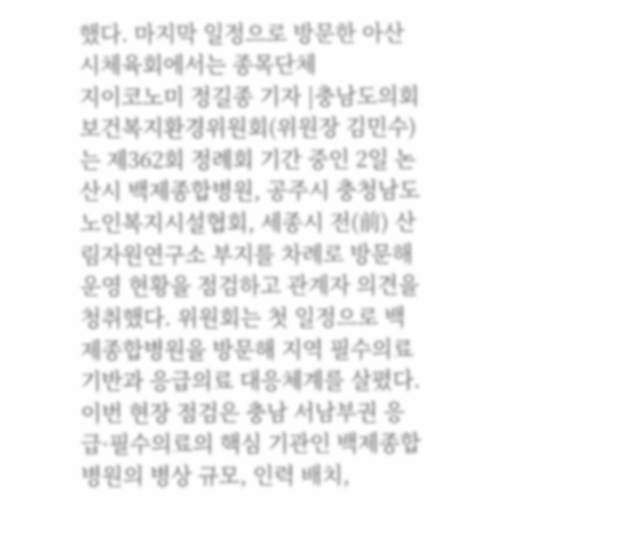했다. 마지막 일정으로 방문한 아산시체육회에서는 종목단체
지이코노미 정길종 기자 |충남도의회 보건복지환경위원회(위원장 김민수)는 제362회 정례회 기간 중인 2일 논산시 백제종합병원, 공주시 충청남도노인복지시설협회, 세종시 전(前) 산림자원연구소 부지를 차례로 방문해 운영 현황을 점검하고 관계자 의견을 청취했다. 위원회는 첫 일정으로 백제종합병원을 방문해 지역 필수의료 기반과 응급의료 대응체계를 살폈다. 이번 현장 점검은 충남 서남부권 응급·필수의료의 핵심 기관인 백제종합병원의 병상 규모, 인력 배치,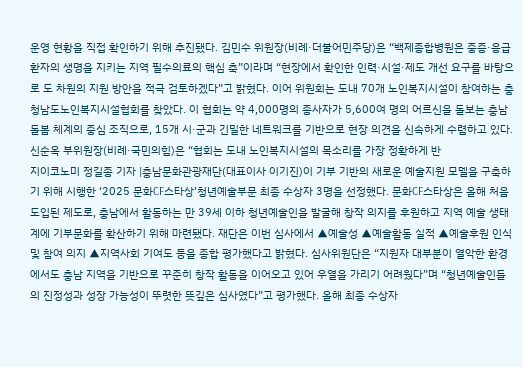운영 현황을 직접 확인하기 위해 추진됐다. 김민수 위원장(비례·더불어민주당)은 “백제종합병원은 중증·응급환자의 생명을 지키는 지역 필수의료의 핵심 축”이라며 “현장에서 확인한 인력·시설·제도 개선 요구를 바탕으로 도 차원의 지원 방안을 적극 검토하겠다”고 밝혔다. 이어 위원회는 도내 70개 노인복지시설이 참여하는 충청남도노인복지시설협회를 찾았다. 이 협회는 약 4,000명의 종사자가 5,600여 명의 어르신을 돌보는 충남 돌봄 체계의 중심 조직으로, 15개 시·군과 긴밀한 네트워크를 기반으로 현장 의견을 신속하게 수렴하고 있다. 신순옥 부위원장(비례·국민의힘)은 “협회는 도내 노인복지시설의 목소리를 가장 정확하게 반
지이코노미 정길종 기자 |충남문화관광재단(대표이사 이기진)이 기부 기반의 새로운 예술지원 모델을 구축하기 위해 시행한 ‘2025 문화CF스타상’청년예술부문 최종 수상자 3명을 선정했다. 문화CF스타상은 올해 처음 도입된 제도로, 충남에서 활동하는 만 39세 이하 청년예술인을 발굴해 창작 의지를 후원하고 지역 예술 생태계에 기부문화를 확산하기 위해 마련됐다. 재단은 이번 심사에서 ▲예술성 ▲예술활동 실적 ▲예술후원 인식 및 참여 의지 ▲지역사회 기여도 등을 종합 평가했다고 밝혔다. 심사위원단은 “지원자 대부분이 열악한 환경에서도 충남 지역을 기반으로 꾸준히 창작 활동을 이어오고 있어 우열을 가리기 어려웠다”며 “청년예술인들의 진정성과 성장 가능성이 뚜렷한 뜻깊은 심사였다”고 평가했다. 올해 최종 수상자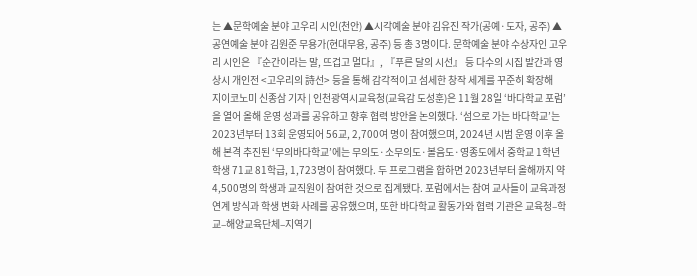는 ▲문학예술 분야 고우리 시인(천안) ▲시각예술 분야 김유진 작가(공예·도자, 공주) ▲공연예술 분야 김원준 무용가(현대무용, 공주) 등 총 3명이다. 문학예술 분야 수상자인 고우리 시인은 『순간이라는 말, 뜨겁고 멀다』, 『푸른 달의 시선』 등 다수의 시집 발간과 영상시 개인전 <고우리의 詩선> 등을 통해 감각적이고 섬세한 창작 세계를 꾸준히 확장해
지이코노미 신종삼 기자 | 인천광역시교육청(교육감 도성훈)은 11월 28일 ‘바다학교 포럼’을 열어 올해 운영 성과를 공유하고 향후 협력 방안을 논의했다. ‘섬으로 가는 바다학교’는 2023년부터 13회 운영되어 56교, 2,700여 명이 참여했으며, 2024년 시범 운영 이후 올해 본격 추진된 ‘무의바다학교’에는 무의도·소무의도·볼음도·영종도에서 중학교 1학년 학생 71교 81학급, 1,723명이 참여했다. 두 프로그램을 합하면 2023년부터 올해까지 약 4,500명의 학생과 교직원이 참여한 것으로 집계됐다. 포럼에서는 참여 교사들이 교육과정 연계 방식과 학생 변화 사례를 공유했으며, 또한 바다학교 활동가와 협력 기관은 교육청–학교–해양교육단체–지역기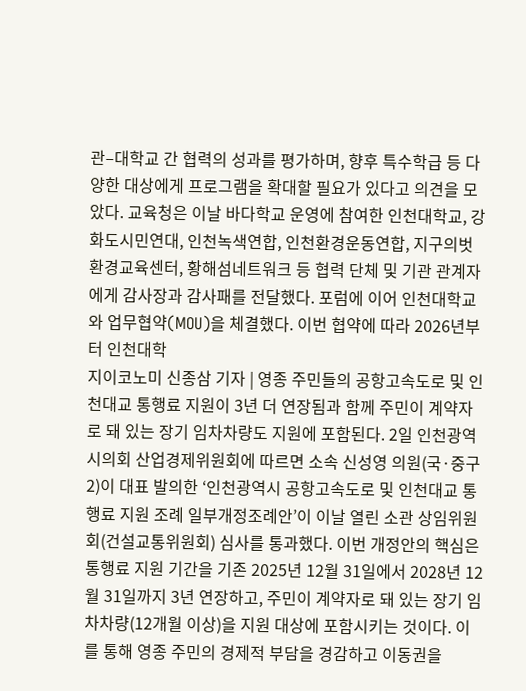관–대학교 간 협력의 성과를 평가하며, 향후 특수학급 등 다양한 대상에게 프로그램을 확대할 필요가 있다고 의견을 모았다. 교육청은 이날 바다학교 운영에 참여한 인천대학교, 강화도시민연대, 인천녹색연합, 인천환경운동연합, 지구의벗환경교육센터, 황해섬네트워크 등 협력 단체 및 기관 관계자에게 감사장과 감사패를 전달했다. 포럼에 이어 인천대학교와 업무협약(MOU)을 체결했다. 이번 협약에 따라 2026년부터 인천대학
지이코노미 신종삼 기자 | 영종 주민들의 공항고속도로 및 인천대교 통행료 지원이 3년 더 연장됨과 함께 주민이 계약자로 돼 있는 장기 임차차량도 지원에 포함된다. 2일 인천광역시의회 산업경제위원회에 따르면 소속 신성영 의원(국·중구2)이 대표 발의한 ‘인천광역시 공항고속도로 및 인천대교 통행료 지원 조례 일부개정조례안’이 이날 열린 소관 상임위원회(건설교통위원회) 심사를 통과했다. 이번 개정안의 핵심은 통행료 지원 기간을 기존 2025년 12월 31일에서 2028년 12월 31일까지 3년 연장하고, 주민이 계약자로 돼 있는 장기 임차차량(12개월 이상)을 지원 대상에 포함시키는 것이다. 이를 통해 영종 주민의 경제적 부담을 경감하고 이동권을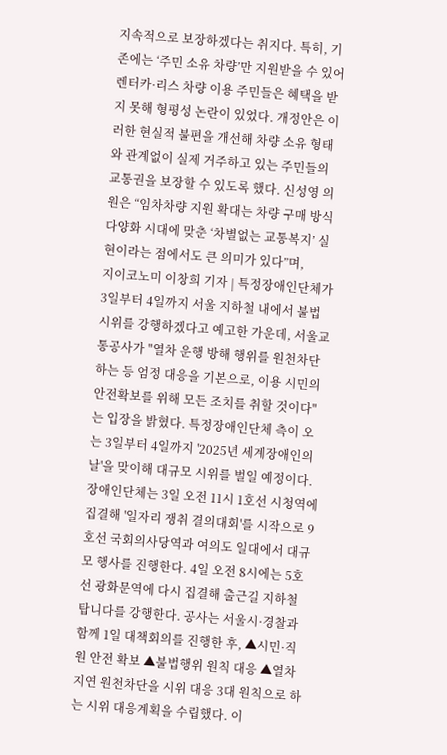지속적으로 보장하겠다는 취지다. 특히, 기존에는 ‘주민 소유 차량’만 지원받을 수 있어 렌터카·리스 차량 이용 주민들은 혜택을 받지 못해 형평성 논란이 있었다. 개정안은 이러한 현실적 불편을 개선해 차량 소유 형태와 관계없이 실제 거주하고 있는 주민들의 교통권을 보장할 수 있도록 했다. 신성영 의원은 “임차차량 지원 확대는 차량 구매 방식 다양화 시대에 맞춘 ‘차별없는 교통복지’ 실현이라는 점에서도 큰 의미가 있다”며,
지이코노미 이창희 기자 | 특정장애인단체가 3일부터 4일까지 서울 지하철 내에서 불법 시위를 강행하겠다고 예고한 가운데, 서울교통공사가 "열차 운행 방해 행위를 원천차단하는 등 엄정 대응을 기본으로, 이용 시민의 안전확보를 위해 모든 조치를 취할 것이다"는 입장을 밝혔다. 특정장애인단체 측이 오는 3일부터 4일까지 '2025년 세계장애인의 날'을 맞이해 대규모 시위를 벌일 예정이다. 장애인단체는 3일 오전 11시 1호선 시청역에 집결해 '일자리 쟁취 결의대회'를 시작으로 9호선 국회의사당역과 여의도 일대에서 대규모 행사를 진행한다. 4일 오전 8시에는 5호선 광화문역에 다시 집결해 출근길 지하철 탑니다를 강행한다. 공사는 서울시·경찰과 함께 1일 대책회의를 진행한 후, ▲시민·직원 안전 확보 ▲불법행위 원칙 대응 ▲열차지연 원천차단을 시위 대응 3대 원칙으로 하는 시위 대응계획을 수립했다. 이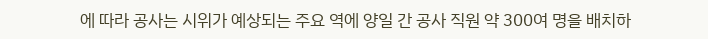에 따라 공사는 시위가 예상되는 주요 역에 양일 간 공사 직원 약 300여 명을 배치하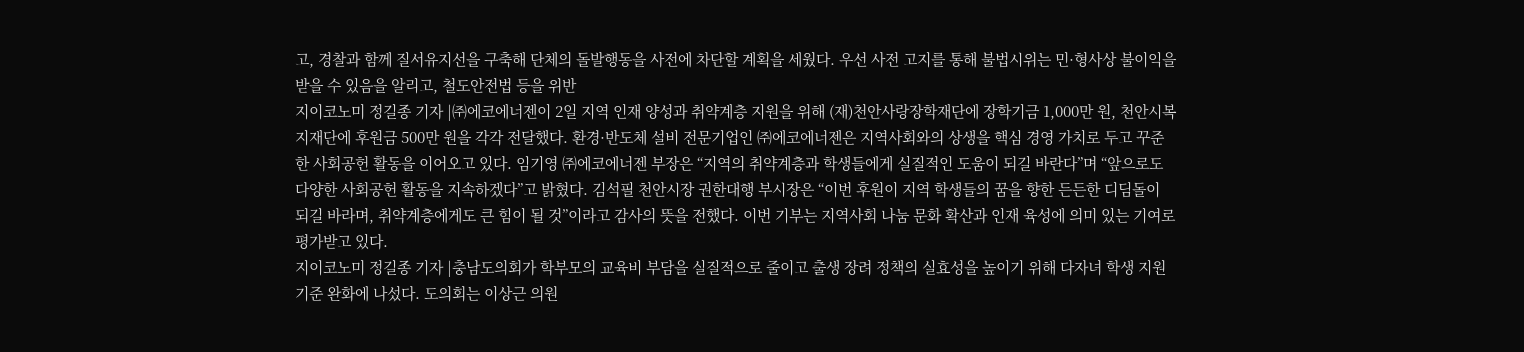고, 경찰과 함께 질서유지선을 구축해 단체의 돌발행동을 사전에 차단할 계획을 세웠다. 우선 사전 고지를 통해 불법시위는 민·형사상 불이익을 받을 수 있음을 알리고, 철도안전법 등을 위반
지이코노미 정길종 기자 |㈜에코에너젠이 2일 지역 인재 양성과 취약계층 지원을 위해 (재)천안사랑장학재단에 장학기금 1,000만 원, 천안시복지재단에 후원금 500만 원을 각각 전달했다. 환경·반도체 설비 전문기업인 ㈜에코에너젠은 지역사회와의 상생을 핵심 경영 가치로 두고 꾸준한 사회공헌 활동을 이어오고 있다. 임기영 ㈜에코에너젠 부장은 “지역의 취약계층과 학생들에게 실질적인 도움이 되길 바란다”며 “앞으로도 다양한 사회공헌 활동을 지속하겠다”고 밝혔다. 김석필 천안시장 권한대행 부시장은 “이번 후원이 지역 학생들의 꿈을 향한 든든한 디딤돌이 되길 바라며, 취약계층에게도 큰 힘이 될 것”이라고 감사의 뜻을 전했다. 이번 기부는 지역사회 나눔 문화 확산과 인재 육성에 의미 있는 기여로 평가받고 있다.
지이코노미 정길종 기자 |충남도의회가 학부모의 교육비 부담을 실질적으로 줄이고 출생 장려 정책의 실효성을 높이기 위해 다자녀 학생 지원 기준 완화에 나섰다. 도의회는 이상근 의원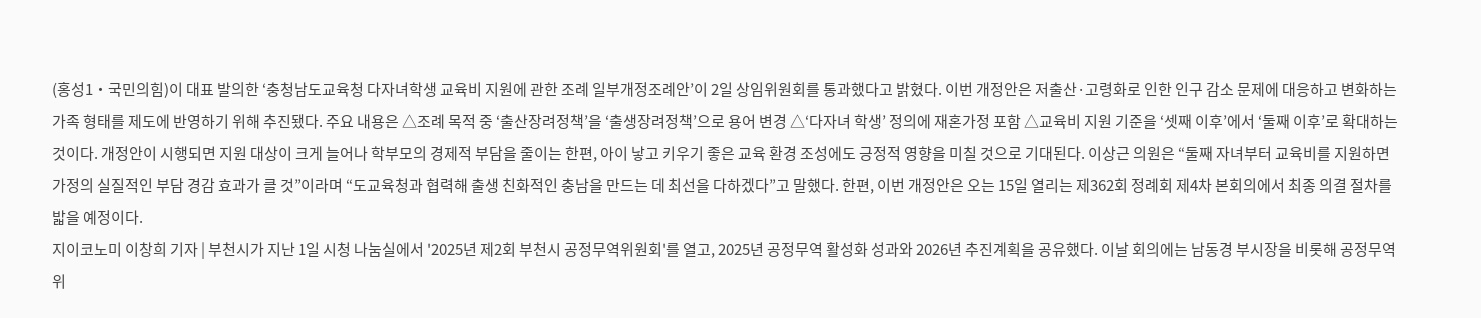(홍성1‧국민의힘)이 대표 발의한 ‘충청남도교육청 다자녀학생 교육비 지원에 관한 조례 일부개정조례안’이 2일 상임위원회를 통과했다고 밝혔다. 이번 개정안은 저출산·고령화로 인한 인구 감소 문제에 대응하고 변화하는 가족 형태를 제도에 반영하기 위해 추진됐다. 주요 내용은 △조례 목적 중 ‘출산장려정책’을 ‘출생장려정책’으로 용어 변경 △‘다자녀 학생’ 정의에 재혼가정 포함 △교육비 지원 기준을 ‘셋째 이후’에서 ‘둘째 이후’로 확대하는 것이다. 개정안이 시행되면 지원 대상이 크게 늘어나 학부모의 경제적 부담을 줄이는 한편, 아이 낳고 키우기 좋은 교육 환경 조성에도 긍정적 영향을 미칠 것으로 기대된다. 이상근 의원은 “둘째 자녀부터 교육비를 지원하면 가정의 실질적인 부담 경감 효과가 클 것”이라며 “도교육청과 협력해 출생 친화적인 충남을 만드는 데 최선을 다하겠다”고 말했다. 한편, 이번 개정안은 오는 15일 열리는 제362회 정례회 제4차 본회의에서 최종 의결 절차를 밟을 예정이다.
지이코노미 이창희 기자 | 부천시가 지난 1일 시청 나눔실에서 '2025년 제2회 부천시 공정무역위원회'를 열고, 2025년 공정무역 활성화 성과와 2026년 추진계획을 공유했다. 이날 회의에는 남동경 부시장을 비롯해 공정무역위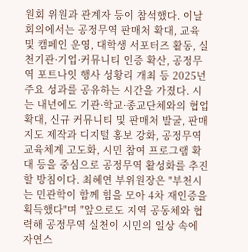원회 위원과 관계자 등이 참석했다. 이날 회의에서는 공정무역 판매처 확대, 교육 및 캠페인 운영, 대학생 서포터즈 활동, 실천기관·기업·커뮤니티 인증 확산, 공정무역 포트나잇 행사 성황리 개최 등 2025년 주요 성과를 공유하는 시간을 가졌다. 시는 내년에도 기관·학교·종교단체와의 협업 확대, 신규 커뮤니티 및 판매처 발굴, 판매지도 제작과 디지털 홍보 강화, 공정무역 교육체계 고도화, 시민 참여 프로그램 확대 등을 중심으로 공정무역 활성화를 추진할 방침이다. 최혜연 부위원장은 "부천시는 민관학이 함께 힘을 모아 4차 재인증을 획득했다"며 "앞으로도 지역 공동체와 협력해 공정무역 실천이 시민의 일상 속에 자연스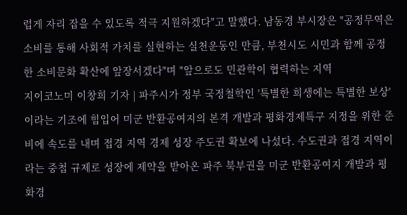럽게 자리 잡을 수 있도록 적극 지원하겠다"고 말했다. 남동경 부시장은 "공정무역은 소비를 통해 사회적 가치를 실현하는 실천운동인 만큼, 부천시도 시민과 함께 공정한 소비문화 확산에 앞장서겠다"며 "앞으로도 민관학이 협력하는 지역
지이코노미 이창희 기자 | 파주시가 정부 국정철학인 '특별한 희생에는 특별한 보상'이라는 기조에 힘입어 미군 반환공여지의 본격 개발과 평화경제특구 지정을 위한 준비에 속도를 내며 접경 지역 경제 성장 주도권 확보에 나섰다. 수도권과 접경 지역이라는 중첩 규제로 성장에 제약을 받아온 파주 북부권을 미군 반환공여지 개발과 평화경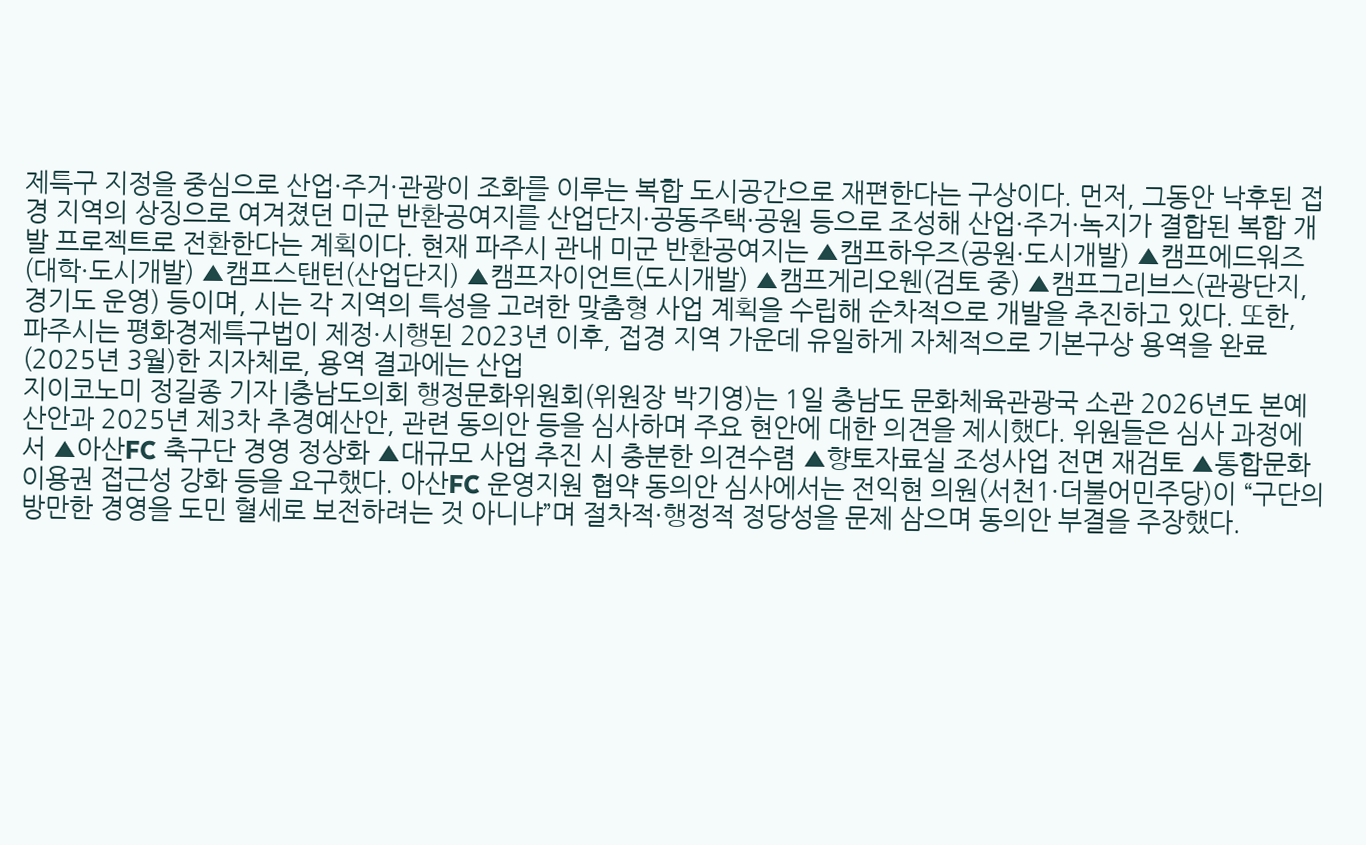제특구 지정을 중심으로 산업·주거·관광이 조화를 이루는 복합 도시공간으로 재편한다는 구상이다. 먼저, 그동안 낙후된 접경 지역의 상징으로 여겨졌던 미군 반환공여지를 산업단지·공동주택·공원 등으로 조성해 산업·주거·녹지가 결합된 복합 개발 프로젝트로 전환한다는 계획이다. 현재 파주시 관내 미군 반환공여지는 ▲캠프하우즈(공원·도시개발) ▲캠프에드워즈(대학·도시개발) ▲캠프스탠턴(산업단지) ▲캠프자이언트(도시개발) ▲캠프게리오웬(검토 중) ▲캠프그리브스(관광단지, 경기도 운영) 등이며, 시는 각 지역의 특성을 고려한 맞춤형 사업 계획을 수립해 순차적으로 개발을 추진하고 있다. 또한, 파주시는 평화경제특구법이 제정·시행된 2023년 이후, 접경 지역 가운데 유일하게 자체적으로 기본구상 용역을 완료(2025년 3월)한 지자체로, 용역 결과에는 산업
지이코노미 정길종 기자 |충남도의회 행정문화위원회(위원장 박기영)는 1일 충남도 문화체육관광국 소관 2026년도 본예산안과 2025년 제3차 추경예산안, 관련 동의안 등을 심사하며 주요 현안에 대한 의견을 제시했다. 위원들은 심사 과정에서 ▲아산FC 축구단 경영 정상화 ▲대규모 사업 추진 시 충분한 의견수렴 ▲향토자료실 조성사업 전면 재검토 ▲통합문화이용권 접근성 강화 등을 요구했다. 아산FC 운영지원 협약 동의안 심사에서는 전익현 의원(서천1·더불어민주당)이 “구단의 방만한 경영을 도민 혈세로 보전하려는 것 아니냐”며 절차적·행정적 정당성을 문제 삼으며 동의안 부결을 주장했다.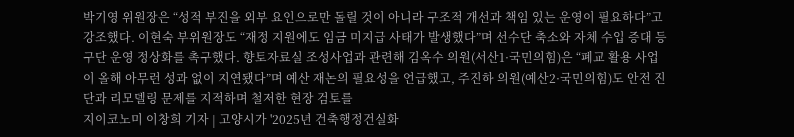박기영 위원장은 “성적 부진을 외부 요인으로만 돌릴 것이 아니라 구조적 개선과 책임 있는 운영이 필요하다”고 강조했다. 이현숙 부위원장도 “재정 지원에도 임금 미지급 사태가 발생했다”며 선수단 축소와 자체 수입 증대 등 구단 운영 정상화를 촉구했다. 향토자료실 조성사업과 관련해 김옥수 의원(서산1·국민의힘)은 “폐교 활용 사업이 올해 아무런 성과 없이 지연됐다”며 예산 재논의 필요성을 언급했고, 주진하 의원(예산2·국민의힘)도 안전 진단과 리모델링 문제를 지적하며 철저한 현장 검토를
지이코노미 이창희 기자 | 고양시가 '2025년 건축행정건실화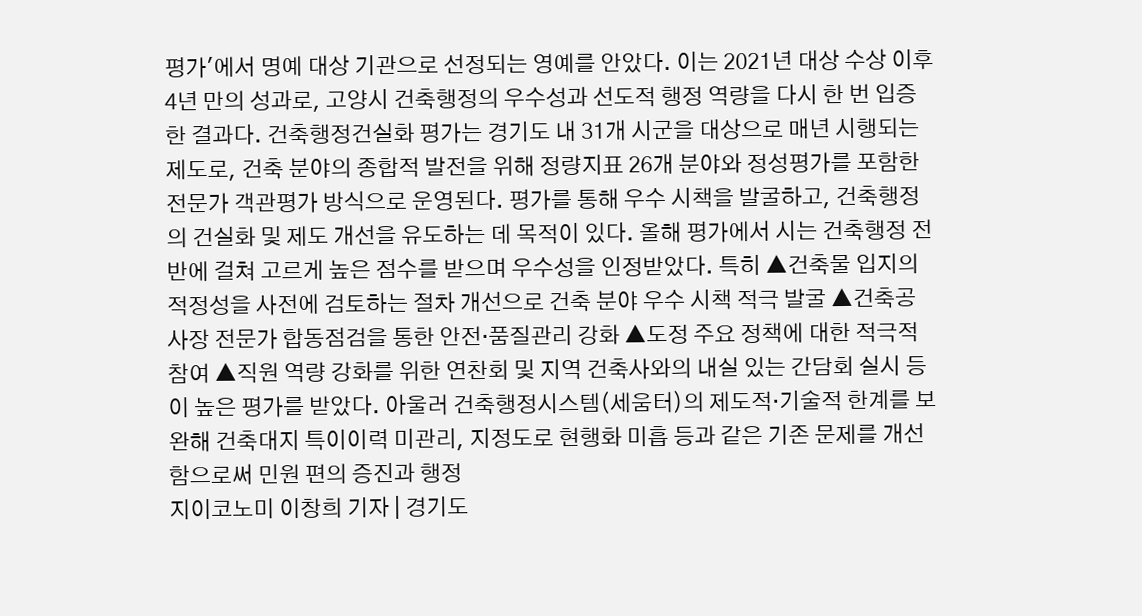평가'에서 명예 대상 기관으로 선정되는 영예를 안았다. 이는 2021년 대상 수상 이후 4년 만의 성과로, 고양시 건축행정의 우수성과 선도적 행정 역량을 다시 한 번 입증한 결과다. 건축행정건실화 평가는 경기도 내 31개 시군을 대상으로 매년 시행되는 제도로, 건축 분야의 종합적 발전을 위해 정량지표 26개 분야와 정성평가를 포함한 전문가 객관평가 방식으로 운영된다. 평가를 통해 우수 시책을 발굴하고, 건축행정의 건실화 및 제도 개선을 유도하는 데 목적이 있다. 올해 평가에서 시는 건축행정 전반에 걸쳐 고르게 높은 점수를 받으며 우수성을 인정받았다. 특히 ▲건축물 입지의 적정성을 사전에 검토하는 절차 개선으로 건축 분야 우수 시책 적극 발굴 ▲건축공사장 전문가 합동점검을 통한 안전·품질관리 강화 ▲도정 주요 정책에 대한 적극적 참여 ▲직원 역량 강화를 위한 연찬회 및 지역 건축사와의 내실 있는 간담회 실시 등이 높은 평가를 받았다. 아울러 건축행정시스템(세움터)의 제도적·기술적 한계를 보완해 건축대지 특이이력 미관리, 지정도로 현행화 미흡 등과 같은 기존 문제를 개선함으로써 민원 편의 증진과 행정
지이코노미 이창희 기자 | 경기도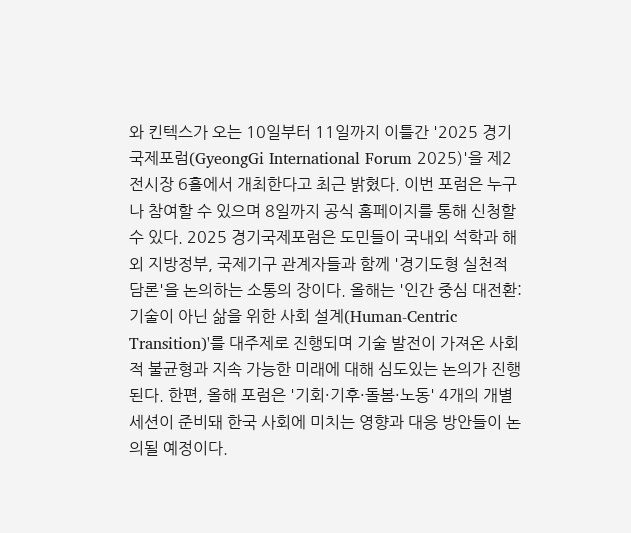와 킨텍스가 오는 10일부터 11일까지 이틀간 '2025 경기국제포럼(GyeongGi International Forum 2025)'을 제2전시장 6홀에서 개최한다고 최근 밝혔다. 이번 포럼은 누구나 참여할 수 있으며 8일까지 공식 홈페이지를 통해 신청할 수 있다. 2025 경기국제포럼은 도민들이 국내외 석학과 해외 지방정부, 국제기구 관계자들과 함께 '경기도형 실천적 담론'을 논의하는 소통의 장이다. 올해는 '인간 중심 대전환: 기술이 아닌 삶을 위한 사회 설계(Human-Centric Transition)'를 대주제로 진행되며 기술 발전이 가져온 사회적 불균형과 지속 가능한 미래에 대해 심도있는 논의가 진행된다. 한편, 올해 포럼은 '기회·기후·돌봄·노동' 4개의 개별 세션이 준비돼 한국 사회에 미치는 영향과 대응 방안들이 논의될 예정이다.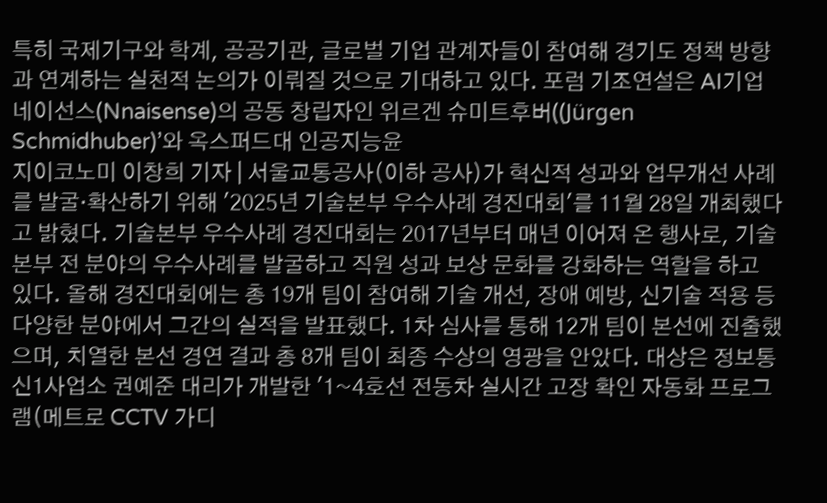특히 국제기구와 학계, 공공기관, 글로벌 기업 관계자들이 참여해 경기도 정책 방향과 연계하는 실천적 논의가 이뤄질 것으로 기대하고 있다. 포럼 기조연설은 AI기업 네이선스(Nnaisense)의 공동 창립자인 위르겐 슈미트후버((Jürgen Schmidhuber)’와 옥스퍼드대 인공지능윤
지이코노미 이창희 기자 | 서울교통공사(이하 공사)가 혁신적 성과와 업무개선 사례를 발굴·확산하기 위해 '2025년 기술본부 우수사례 경진대회'를 11월 28일 개최했다고 밝혔다. 기술본부 우수사례 경진대회는 2017년부터 매년 이어져 온 행사로, 기술본부 전 분야의 우수사례를 발굴하고 직원 성과 보상 문화를 강화하는 역할을 하고 있다. 올해 경진대회에는 총 19개 팀이 참여해 기술 개선, 장애 예방, 신기술 적용 등 다양한 분야에서 그간의 실적을 발표했다. 1차 심사를 통해 12개 팀이 본선에 진출했으며, 치열한 본선 경연 결과 총 8개 팀이 최종 수상의 영광을 안았다. 대상은 정보통신1사업소 권예준 대리가 개발한 '1~4호선 전동차 실시간 고장 확인 자동화 프로그램(메트로 CCTV 가디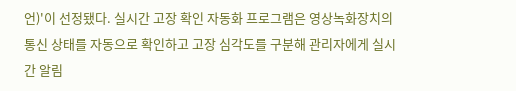언)'이 선정됐다. 실시간 고장 확인 자동화 프로그램은 영상녹화장치의 통신 상태를 자동으로 확인하고 고장 심각도를 구분해 관리자에게 실시간 알림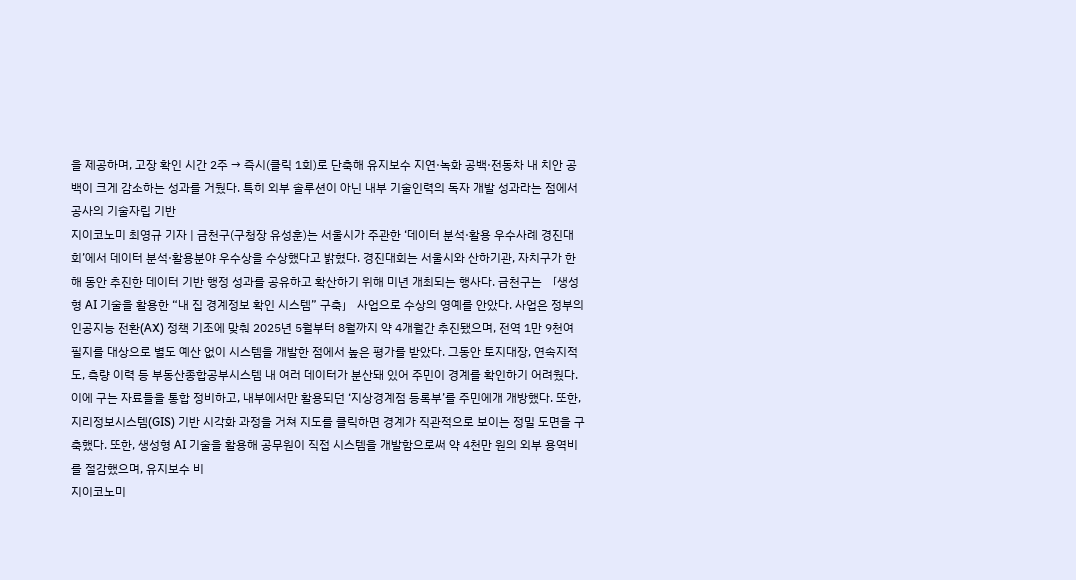을 제공하며, 고장 확인 시간 2주 → 즉시(클릭 1회)로 단축해 유지보수 지연·녹화 공백·전동차 내 치안 공백이 크게 감소하는 성과를 거뒀다. 특히 외부 솔루션이 아닌 내부 기술인력의 독자 개발 성과라는 점에서 공사의 기술자립 기반
지이코노미 최영규 기자 | 금천구(구청장 유성훈)는 서울시가 주관한 ‘데이터 분석·활용 우수사례 경진대회’에서 데이터 분석·활용분야 우수상을 수상했다고 밝혔다. 경진대회는 서울시와 산하기관, 자치구가 한 해 동안 추진한 데이터 기반 행정 성과를 공유하고 확산하기 위해 미년 개최되는 행사다. 금천구는 「생성형 AI 기술을 활용한 “내 집 경계정보 확인 시스템” 구축」 사업으로 수상의 영예를 안았다. 사업은 정부의 인공지능 전환(AX) 정책 기조에 맞춰 2025년 5월부터 8월까지 약 4개월간 추진됐으며, 전역 1만 9천여 필지를 대상으로 별도 예산 없이 시스템을 개발한 점에서 높은 평가를 받았다. 그동안 토지대장, 연속지적도, 측량 이력 등 부동산종합공부시스템 내 여러 데이터가 분산돼 있어 주민이 경계를 확인하기 어려웠다. 이에 구는 자료들을 통합 정비하고, 내부에서만 활용되던 ‘지상경계점 등록부’를 주민에개 개방했다. 또한, 지리정보시스템(GIS) 기반 시각화 과정을 거쳐 지도를 클릭하면 경계가 직관적으로 보이는 정밀 도면을 구축했다. 또한, 생성형 AI 기술을 활용해 공무원이 직접 시스템을 개발함으로써 약 4천만 원의 외부 용역비를 절감했으며, 유지보수 비
지이코노미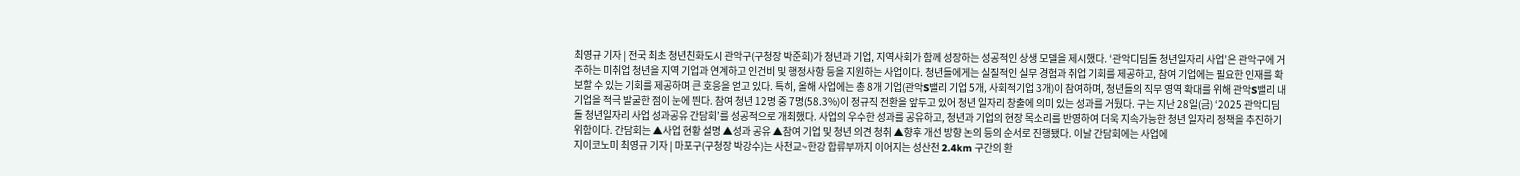최영규 기자 | 전국 최초 청년친화도시 관악구(구청장 박준희)가 청년과 기업, 지역사회가 함께 성장하는 성공적인 상생 모델을 제시했다. ‘관악디딤돌 청년일자리 사업’은 관악구에 거주하는 미취업 청년을 지역 기업과 연계하고 인건비 및 행정사항 등을 지원하는 사업이다. 청년들에게는 실질적인 실무 경험과 취업 기회를 제공하고, 참여 기업에는 필요한 인재를 확보할 수 있는 기회를 제공하며 큰 호응을 얻고 있다. 특히, 올해 사업에는 총 8개 기업(관악S밸리 기업 5개, 사회적기업 3개)이 참여하며, 청년들의 직무 영역 확대를 위해 관악S밸리 내 기업을 적극 발굴한 점이 눈에 띈다. 참여 청년 12명 중 7명(58.3%)이 정규직 전환을 앞두고 있어 청년 일자리 창출에 의미 있는 성과를 거뒀다. 구는 지난 28일(금) ‘2025 관악디딤돌 청년일자리 사업 성과공유 간담회’를 성공적으로 개최했다. 사업의 우수한 성과를 공유하고, 청년과 기업의 현장 목소리를 반영하여 더욱 지속가능한 청년 일자리 정책을 추진하기 위함이다. 간담회는 ▲사업 현황 설명 ▲성과 공유 ▲참여 기업 및 청년 의견 청취 ▲향후 개선 방향 논의 등의 순서로 진행됐다. 이날 간담회에는 사업에
지이코노미 최영규 기자 | 마포구(구청장 박강수)는 사천교~한강 합류부까지 이어지는 성산천 2.4km 구간의 환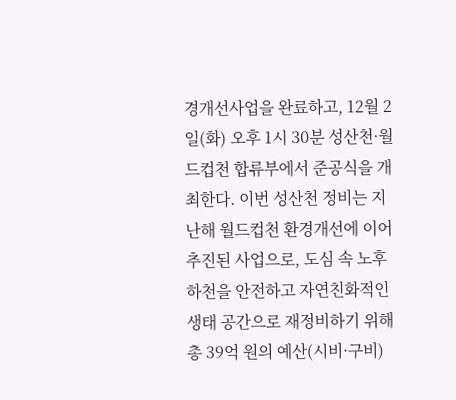경개선사업을 완료하고, 12월 2일(화) 오후 1시 30분 성산천·월드컵천 합류부에서 준공식을 개최한다. 이번 성산천 정비는 지난해 월드컵천 환경개선에 이어 추진된 사업으로, 도심 속 노후 하천을 안전하고 자연친화적인 생태 공간으로 재정비하기 위해 총 39억 원의 예산(시비·구비)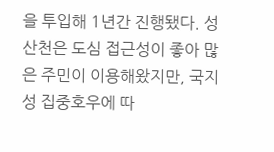을 투입해 1년간 진행됐다. 성산천은 도심 접근성이 좋아 많은 주민이 이용해왔지만, 국지성 집중호우에 따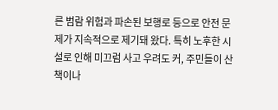른 범람 위험과 파손된 보행로 등으로 안전 문제가 지속적으로 제기돼 왔다. 특히 노후한 시설로 인해 미끄럼 사고 우려도 커, 주민들이 산책이나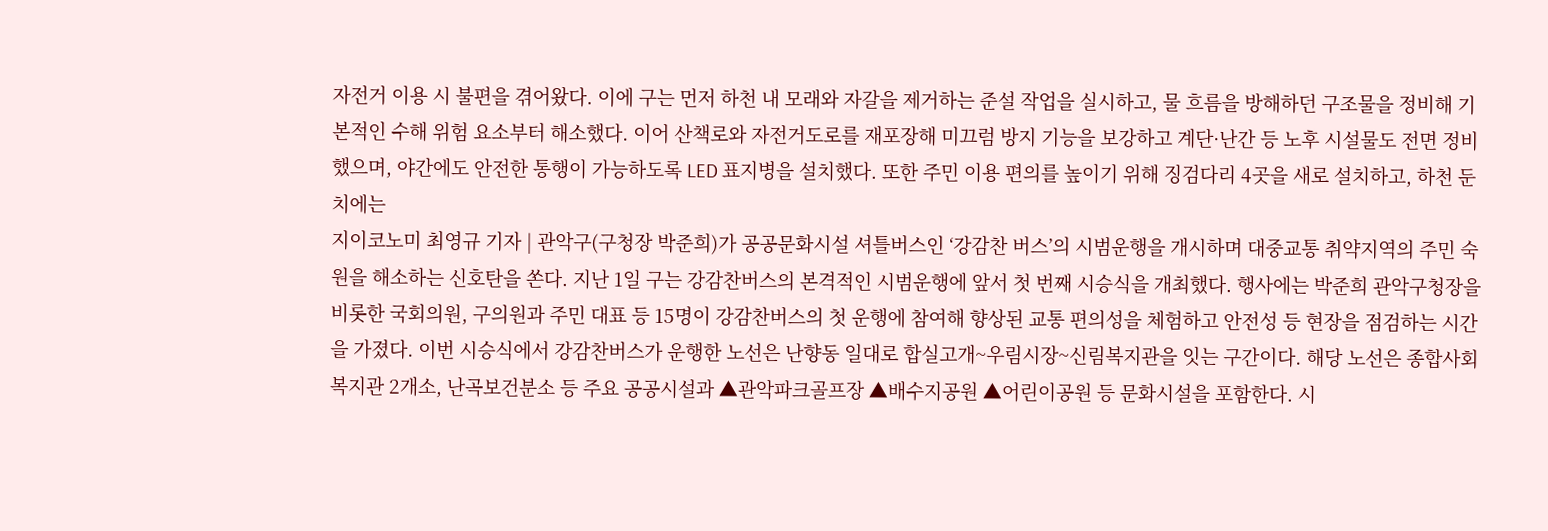자전거 이용 시 불편을 겪어왔다. 이에 구는 먼저 하천 내 모래와 자갈을 제거하는 준설 작업을 실시하고, 물 흐름을 방해하던 구조물을 정비해 기본적인 수해 위험 요소부터 해소했다. 이어 산책로와 자전거도로를 재포장해 미끄럼 방지 기능을 보강하고 계단·난간 등 노후 시설물도 전면 정비했으며, 야간에도 안전한 통행이 가능하도록 LED 표지병을 설치했다. 또한 주민 이용 편의를 높이기 위해 징검다리 4곳을 새로 설치하고, 하천 둔치에는
지이코노미 최영규 기자 | 관악구(구청장 박준희)가 공공문화시설 셔틀버스인 ‘강감찬 버스’의 시범운행을 개시하며 대중교통 취약지역의 주민 숙원을 해소하는 신호탄을 쏜다. 지난 1일 구는 강감찬버스의 본격적인 시범운행에 앞서 첫 번째 시승식을 개최했다. 행사에는 박준희 관악구청장을 비롯한 국회의원, 구의원과 주민 대표 등 15명이 강감찬버스의 첫 운행에 참여해 향상된 교통 편의성을 체험하고 안전성 등 현장을 점검하는 시간을 가졌다. 이번 시승식에서 강감찬버스가 운행한 노선은 난향동 일대로 합실고개~우림시장~신림복지관을 잇는 구간이다. 해당 노선은 종합사회복지관 2개소, 난곡보건분소 등 주요 공공시설과 ▲관악파크골프장 ▲배수지공원 ▲어린이공원 등 문화시설을 포함한다. 시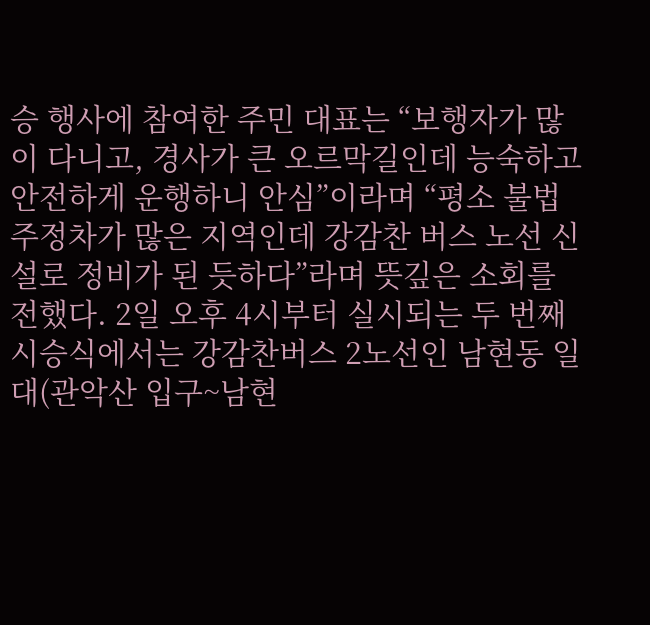승 행사에 참여한 주민 대표는 “보행자가 많이 다니고, 경사가 큰 오르막길인데 능숙하고 안전하게 운행하니 안심”이라며 “평소 불법 주정차가 많은 지역인데 강감찬 버스 노선 신설로 정비가 된 듯하다”라며 뜻깊은 소회를 전했다. 2일 오후 4시부터 실시되는 두 번째 시승식에서는 강감찬버스 2노선인 남현동 일대(관악산 입구~남현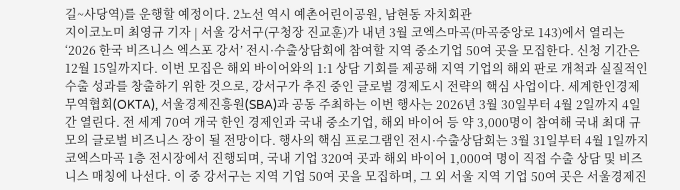길~사당역)를 운행할 예정이다. 2노선 역시 예촌어린이공원, 남현동 자치회관
지이코노미 최영규 기자 | 서울 강서구(구청장 진교훈)가 내년 3월 코엑스마곡(마곡중앙로 143)에서 열리는 ‘2026 한국 비즈니스 엑스포 강서’ 전시·수출상담회에 참여할 지역 중소기업 50여 곳을 모집한다. 신청 기간은 12월 15일까지다. 이번 모집은 해외 바이어와의 1:1 상담 기회를 제공해 지역 기업의 해외 판로 개척과 실질적인 수출 성과를 창출하기 위한 것으로, 강서구가 추진 중인 글로벌 경제도시 전략의 핵심 사업이다. 세계한인경제무역협회(OKTA), 서울경제진흥원(SBA)과 공동 주최하는 이번 행사는 2026년 3월 30일부터 4월 2일까지 4일간 열린다. 전 세계 70여 개국 한인 경제인과 국내 중소기업, 해외 바이어 등 약 3,000명이 참여해 국내 최대 규모의 글로벌 비즈니스 장이 될 전망이다. 행사의 핵심 프로그램인 전시·수출상담회는 3월 31일부터 4월 1일까지 코엑스마곡 1층 전시장에서 진행되며, 국내 기업 320여 곳과 해외 바이어 1,000여 명이 직접 수출 상담 및 비즈니스 매칭에 나선다. 이 중 강서구는 지역 기업 50여 곳을 모집하며, 그 외 서울 지역 기업 50여 곳은 서울경제진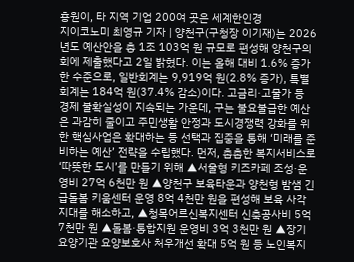흥원이, 타 지역 기업 200여 곳은 세계한인경
지이코노미 최영규 기자 | 양천구(구청장 이기재)는 2026년도 예산안을 총 1조 103억 원 규모로 편성해 양천구의회에 제출했다고 2일 밝혔다. 이는 올해 대비 1.6% 증가한 수준으로, 일반회계는 9,919억 원(2.8% 증가), 특별회계는 184억 원(37.4% 감소)이다. 고금리·고물가 등 경제 불확실성이 지속되는 가운데, 구는 불요불급한 예산은 과감히 줄이고 주민생활 안정과 도시경쟁력 강화를 위한 핵심사업은 확대하는 등 선택과 집중을 통해 ‘미래를 준비하는 예산’ 전략을 수립했다. 먼저, 촘촘한 복지서비스로 ‘따뜻한 도시’를 만들기 위해 ▲서울형 키즈카페 조성·운영비 27억 6천만 원 ▲양천구 보육타운과 양천형 밤샘 긴급돌봄 키움센터 운영 8억 4천만 원을 편성해 보육 사각지대를 해소하고, ▲청목어르신복지센터 신축공사비 5억 7천만 원 ▲돌봄·통합지원 운영비 3억 3천만 원 ▲장기요양기관 요양보호사 처우개선 확대 5억 원 등 노인복지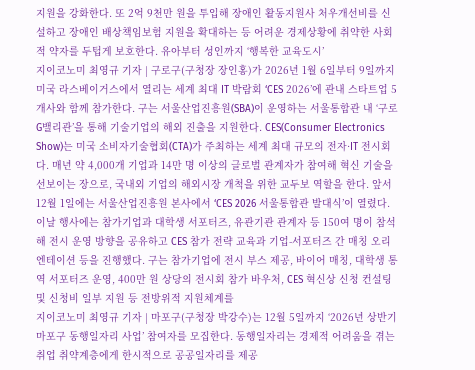지원을 강화한다. 또 2억 9천만 원을 투입해 장애인 활동지원사 처우개선비를 신설하고 장애인 배상책임보험 지원을 확대하는 등 어려운 경제상황에 취약한 사회적 약자를 두텁게 보호한다. 유아부터 성인까지 ‘행복한 교육도시’
지이코노미 최영규 기자 | 구로구(구청장 장인홍)가 2026년 1월 6일부터 9일까지 미국 라스베이거스에서 열리는 세계 최대 IT 박람회 ‘CES 2026’에 관내 스타트업 5개사와 함께 참가한다. 구는 서울산업진흥원(SBA)이 운영하는 서울통합관 내 ‘구로G밸리관’을 통해 기술기업의 해외 진출을 지원한다. CES(Consumer Electronics Show)는 미국 소비자기술협회(CTA)가 주최하는 세계 최대 규모의 전자·IT 전시회다. 매년 약 4,000개 기업과 14만 명 이상의 글로벌 관계자가 참여해 혁신 기술을 선보이는 장으로, 국내외 기업의 해외시장 개척을 위한 교두보 역할을 한다. 앞서 12월 1일에는 서울산업진흥원 본사에서 ‘CES 2026 서울통합관 발대식’이 열렸다. 이날 행사에는 참가기업과 대학생 서포터즈, 유관기관 관계자 등 150여 명이 참석해 전시 운영 방향을 공유하고 CES 참가 전략 교육과 기업-서포터즈 간 매칭 오리엔테이션 등을 진행했다. 구는 참가기업에 전시 부스 제공, 바이어 매칭, 대학생 통역 서포터즈 운영, 400만 원 상당의 전시회 참가 바우처, CES 혁신상 신청 컨설팅 및 신청비 일부 지원 등 전방위적 지원체계를
지이코노미 최영규 기자 | 마포구(구청장 박강수)는 12월 5일까지 ‘2026년 상반기 마포구 동행일자리 사업’ 참여자를 모집한다. 동행일자리는 경제적 어려움을 겪는 취업 취약계층에게 한시적으로 공공일자리를 제공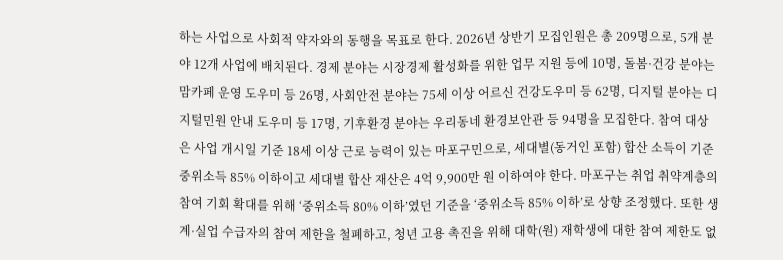하는 사업으로 사회적 약자와의 동행을 목표로 한다. 2026년 상반기 모집인원은 총 209명으로, 5개 분야 12개 사업에 배치된다. 경제 분야는 시장경제 활성화를 위한 업무 지원 등에 10명, 돌봄·건강 분야는 맘카페 운영 도우미 등 26명, 사회안전 분야는 75세 이상 어르신 건강도우미 등 62명, 디지털 분야는 디지털민원 안내 도우미 등 17명, 기후환경 분야는 우리동네 환경보안관 등 94명을 모집한다. 참여 대상은 사업 개시일 기준 18세 이상 근로 능력이 있는 마포구민으로, 세대별(동거인 포함) 합산 소득이 기준중위소득 85% 이하이고 세대별 합산 재산은 4억 9,900만 원 이하여야 한다. 마포구는 취업 취약계층의 참여 기회 확대를 위해 ‘중위소득 80% 이하’였던 기준을 ‘중위소득 85% 이하’로 상향 조정했다. 또한 생계·실업 수급자의 참여 제한을 철폐하고, 청년 고용 촉진을 위해 대학(원) 재학생에 대한 참여 제한도 없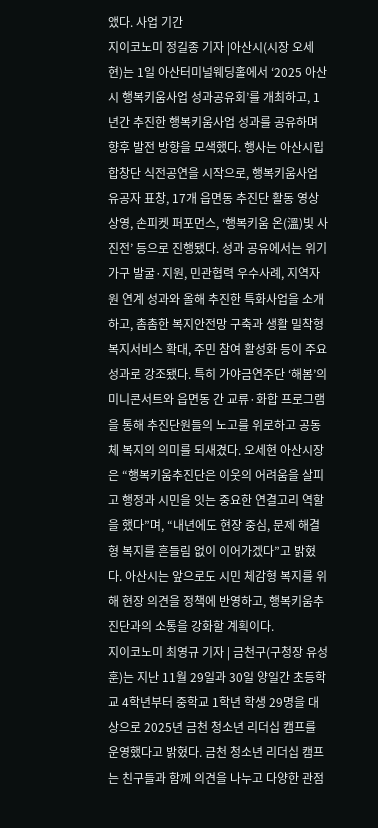앴다. 사업 기간
지이코노미 정길종 기자 |아산시(시장 오세현)는 1일 아산터미널웨딩홀에서 ‘2025 아산시 행복키움사업 성과공유회’를 개최하고, 1년간 추진한 행복키움사업 성과를 공유하며 향후 발전 방향을 모색했다. 행사는 아산시립합창단 식전공연을 시작으로, 행복키움사업 유공자 표창, 17개 읍면동 추진단 활동 영상 상영, 손피켓 퍼포먼스, ‘행복키움 온(溫)빛 사진전’ 등으로 진행됐다. 성과 공유에서는 위기가구 발굴·지원, 민관협력 우수사례, 지역자원 연계 성과와 올해 추진한 특화사업을 소개하고, 촘촘한 복지안전망 구축과 생활 밀착형 복지서비스 확대, 주민 참여 활성화 등이 주요 성과로 강조됐다. 특히 가야금연주단 ‘해봄’의 미니콘서트와 읍면동 간 교류·화합 프로그램을 통해 추진단원들의 노고를 위로하고 공동체 복지의 의미를 되새겼다. 오세현 아산시장은 “행복키움추진단은 이웃의 어려움을 살피고 행정과 시민을 잇는 중요한 연결고리 역할을 했다”며, “내년에도 현장 중심, 문제 해결형 복지를 흔들림 없이 이어가겠다”고 밝혔다. 아산시는 앞으로도 시민 체감형 복지를 위해 현장 의견을 정책에 반영하고, 행복키움추진단과의 소통을 강화할 계획이다.
지이코노미 최영규 기자 | 금천구(구청장 유성훈)는 지난 11월 29일과 30일 양일간 초등학교 4학년부터 중학교 1학년 학생 29명을 대상으로 2025년 금천 청소년 리더십 캠프를 운영했다고 밝혔다. 금천 청소년 리더십 캠프는 친구들과 함께 의견을 나누고 다양한 관점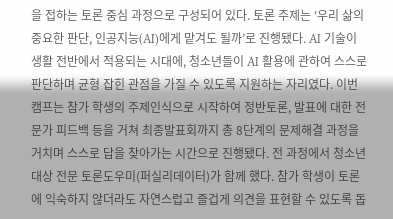을 접하는 토론 중심 과정으로 구성되어 있다. 토론 주제는 ‘우리 삶의 중요한 판단, 인공지능(AI)에게 맡겨도 될까’로 진행됐다. AI 기술이 생활 전반에서 적용되는 시대에, 청소년들이 AI 활용에 관하여 스스로 판단하며 균형 잡힌 관점을 가질 수 있도록 지원하는 자리였다. 이번 캠프는 참가 학생의 주제인식으로 시작하여 정반토론, 발표에 대한 전문가 피드백 등을 거쳐 최종발표회까지 총 8단계의 문제해결 과정을 거치며 스스로 답을 찾아가는 시간으로 진행됐다. 전 과정에서 청소년 대상 전문 토론도우미(퍼실리데이터)가 함께 했다. 참가 학생이 토론에 익숙하지 않더라도 자연스럽고 즐겁게 의견을 표현할 수 있도록 돕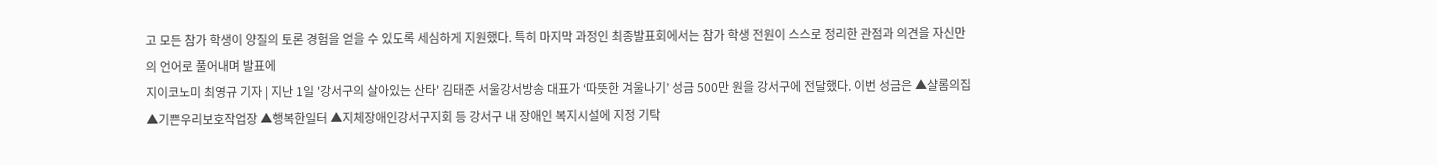고 모든 참가 학생이 양질의 토론 경험을 얻을 수 있도록 세심하게 지원했다. 특히 마지막 과정인 최종발표회에서는 참가 학생 전원이 스스로 정리한 관점과 의견을 자신만의 언어로 풀어내며 발표에
지이코노미 최영규 기자 | 지난 1일 '강서구의 살아있는 산타' 김태준 서울강서방송 대표가 ‘따뜻한 겨울나기’ 성금 500만 원을 강서구에 전달했다. 이번 성금은 ▲샬롬의집 ▲기쁜우리보호작업장 ▲행복한일터 ▲지체장애인강서구지회 등 강서구 내 장애인 복지시설에 지정 기탁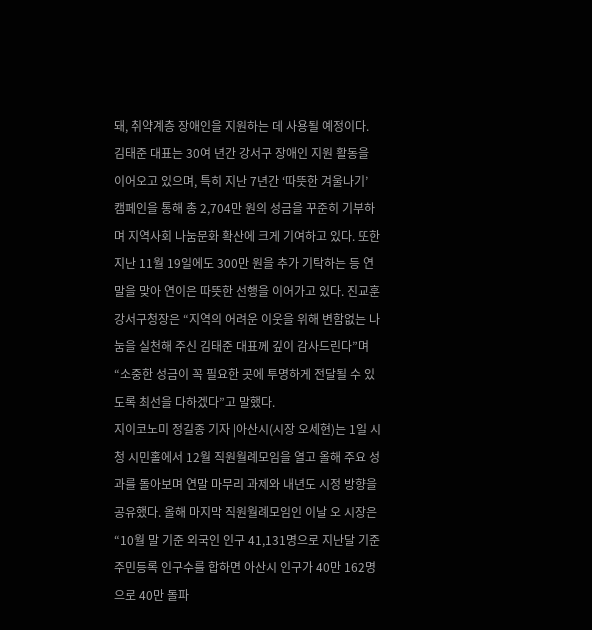돼, 취약계층 장애인을 지원하는 데 사용될 예정이다. 김태준 대표는 30여 년간 강서구 장애인 지원 활동을 이어오고 있으며, 특히 지난 7년간 ‘따뜻한 겨울나기’ 캠페인을 통해 총 2,704만 원의 성금을 꾸준히 기부하며 지역사회 나눔문화 확산에 크게 기여하고 있다. 또한 지난 11월 19일에도 300만 원을 추가 기탁하는 등 연말을 맞아 연이은 따뜻한 선행을 이어가고 있다. 진교훈 강서구청장은 “지역의 어려운 이웃을 위해 변함없는 나눔을 실천해 주신 김태준 대표께 깊이 감사드린다”며 “소중한 성금이 꼭 필요한 곳에 투명하게 전달될 수 있도록 최선을 다하겠다”고 말했다.
지이코노미 정길종 기자 |아산시(시장 오세현)는 1일 시청 시민홀에서 12월 직원월례모임을 열고 올해 주요 성과를 돌아보며 연말 마무리 과제와 내년도 시정 방향을 공유했다. 올해 마지막 직원월례모임인 이날 오 시장은 “10월 말 기준 외국인 인구 41,131명으로 지난달 기준 주민등록 인구수를 합하면 아산시 인구가 40만 162명으로 40만 돌파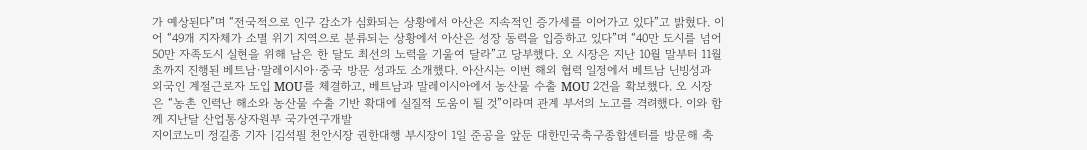가 예상된다”며 “전국적으로 인구 감소가 심화되는 상황에서 아산은 지속적인 증가세를 이어가고 있다”고 밝혔다. 이어 “49개 지자체가 소멸 위기 지역으로 분류되는 상황에서 아산은 성장 동력을 입증하고 있다”며 “40만 도시를 넘어 50만 자족도시 실현을 위해 남은 한 달도 최선의 노력을 기울여 달라”고 당부했다. 오 시장은 지난 10월 말부터 11월 초까지 진행된 베트남·말레이시아·중국 방문 성과도 소개했다. 아산시는 이번 해외 협력 일정에서 베트남 닌빙성과 외국인 계절근로자 도입 MOU를 체결하고, 베트남과 말레이시아에서 농산물 수출 MOU 2건을 확보했다. 오 시장은 “농촌 인력난 해소와 농산물 수출 기반 확대에 실질적 도움이 될 것”이라며 관계 부서의 노고를 격려했다. 이와 함께 지난달 산업통상자원부 국가연구개발
지이코노미 정길종 기자 |김석필 천안시장 권한대행 부시장이 1일 준공을 앞둔 대한민국축구종합센터를 방문해 축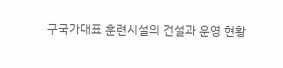구국가대표 훈련시설의 건설과 운영 현황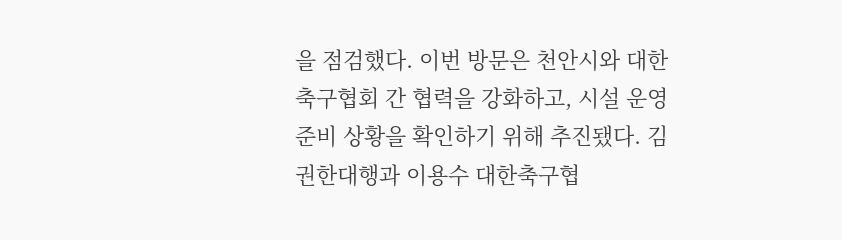을 점검했다. 이번 방문은 천안시와 대한축구협회 간 협력을 강화하고, 시설 운영 준비 상황을 확인하기 위해 추진됐다. 김 권한대행과 이용수 대한축구협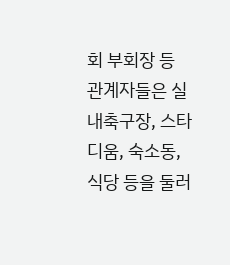회 부회장 등 관계자들은 실내축구장, 스타디움, 숙소동, 식당 등을 둘러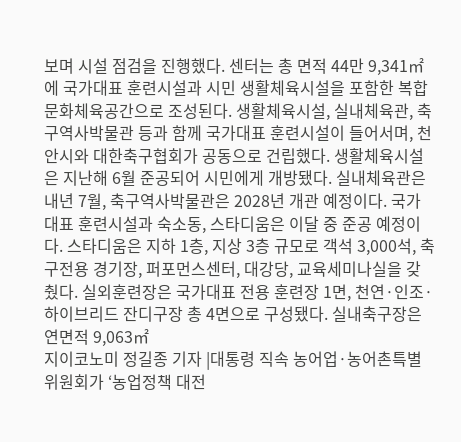보며 시설 점검을 진행했다. 센터는 총 면적 44만 9,341㎡에 국가대표 훈련시설과 시민 생활체육시설을 포함한 복합문화체육공간으로 조성된다. 생활체육시설, 실내체육관, 축구역사박물관 등과 함께 국가대표 훈련시설이 들어서며, 천안시와 대한축구협회가 공동으로 건립했다. 생활체육시설은 지난해 6월 준공되어 시민에게 개방됐다. 실내체육관은 내년 7월, 축구역사박물관은 2028년 개관 예정이다. 국가대표 훈련시설과 숙소동, 스타디움은 이달 중 준공 예정이다. 스타디움은 지하 1층, 지상 3층 규모로 객석 3,000석, 축구전용 경기장, 퍼포먼스센터, 대강당, 교육세미나실을 갖췄다. 실외훈련장은 국가대표 전용 훈련장 1면, 천연·인조·하이브리드 잔디구장 총 4면으로 구성됐다. 실내축구장은 연면적 9,063㎡
지이코노미 정길종 기자 |대통령 직속 농어업·농어촌특별위원회가 ‘농업정책 대전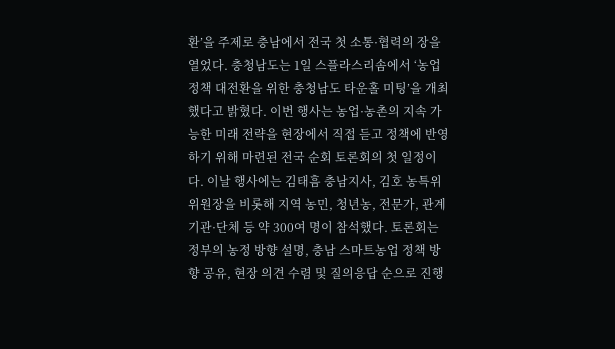환’을 주제로 충남에서 전국 첫 소통·협력의 장을 열었다. 충청남도는 1일 스플라스리솜에서 ‘농업정책 대전환을 위한 충청남도 타운홀 미팅’을 개최했다고 밝혔다. 이번 행사는 농업·농촌의 지속 가능한 미래 전략을 현장에서 직접 듣고 정책에 반영하기 위해 마련된 전국 순회 토론회의 첫 일정이다. 이날 행사에는 김태흠 충남지사, 김호 농특위 위원장을 비롯해 지역 농민, 청년농, 전문가, 관계기관·단체 등 약 300여 명이 참석했다. 토론회는 정부의 농정 방향 설명, 충남 스마트농업 정책 방향 공유, 현장 의견 수렴 및 질의응답 순으로 진행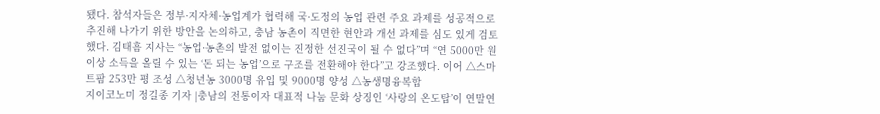됐다. 참석자들은 정부·지자체·농업계가 협력해 국·도정의 농업 관련 주요 과제를 성공적으로 추진해 나가기 위한 방안을 논의하고, 충남 농촌이 직면한 현안과 개선 과제를 심도 있게 검토했다. 김태흠 지사는 “농업·농촌의 발전 없이는 진정한 선진국이 될 수 없다”며 “연 5000만 원 이상 소득을 올릴 수 있는 ‘돈 되는 농업’으로 구조를 전환해야 한다”고 강조했다. 이어 △스마트팜 253만 평 조성 △청년농 3000명 유입 및 9000명 양성 △농생명융복합
지이코노미 정길종 기자 |충남의 전통이자 대표적 나눔 문화 상징인 ‘사랑의 온도탑’이 연말연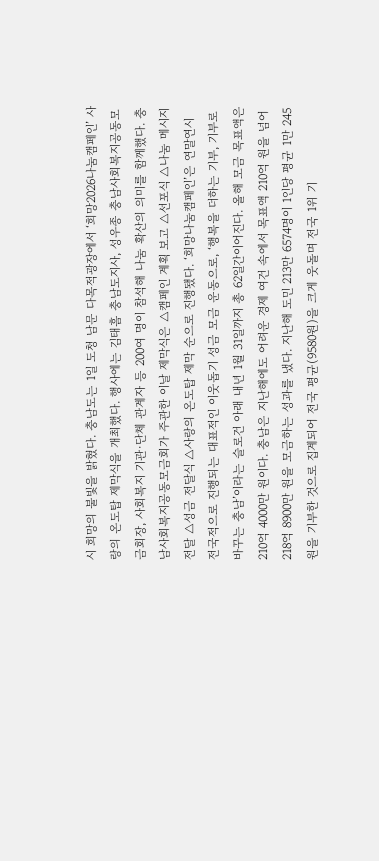시 희망의 불빛을 밝혔다. 충남도는 1일 도청 남문 다목적광장에서 ‘희망2026나눔캠페인’ 사랑의 온도탑 제막식을 개최했다. 행사에는 김태흠 충남도지사, 성우종 충남사회복지공동모금회장, 사회복지 기관·단체 관계자 등 200여 명이 참석해 나눔 확산의 의미를 함께했다. 충남사회복지공동모금회가 주관한 이날 제막식은 △캠페인 계획 보고 △선포식 △나눔 메시지 전달 △성금 전달식 △사랑의 온도탑 제막 순으로 진행됐다. ‘희망나눔캠페인’은 연말연시 전국적으로 진행되는 대표적인 이웃돕기 성금 모금 운동으로, ‘행복을 더하는 기부, 기부로 바꾸는 충남’이라는 슬로건 아래 내년 1월 31일까지 총 62일간이어진다. 올해 모금 목표액은 210억 4000만 원이다. 충남은 지난해에도 어려운 경제 여건 속에서 목표액 210억 원을 넘어 218억 8900만 원을 모금하는 성과를 냈다. 지난해 도민 213만 6574명이 1인당 평균 1만 245원을 기부한 것으로 집계되어 전국 평균(9580원)을 크게 웃돌며 전국 1위 기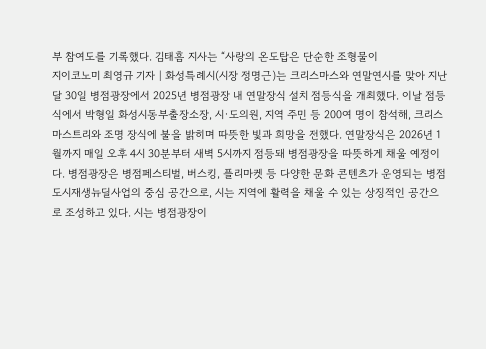부 참여도를 기록했다. 김태흠 지사는 “사랑의 온도탑은 단순한 조형물이
지이코노미 최영규 기자 | 화성특례시(시장 정명근)는 크리스마스와 연말연시를 맞아 지난달 30일 병점광장에서 2025년 병점광장 내 연말장식 설치 점등식을 개최했다. 이날 점등식에서 박형일 화성시동부출장소장, 시·도의원, 지역 주민 등 200여 명이 참석해, 크리스마스트리와 조명 장식에 불을 밝히며 따뜻한 빛과 희망을 전했다. 연말장식은 2026년 1월까지 매일 오후 4시 30분부터 새벽 5시까지 점등돼 병점광장을 따뜻하게 채울 예정이다. 병점광장은 병점페스티벌, 버스킹, 플리마켓 등 다양한 문화 콘텐츠가 운영되는 병점 도시재생뉴딜사업의 중심 공간으로, 시는 지역에 활력을 채울 수 있는 상징적인 공간으로 조성하고 있다. 시는 병점광장이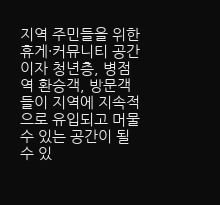지역 주민들을 위한 휴게·커뮤니티 공간이자 청년층, 병점역 환승객, 방문객들이 지역에 지속적으로 유입되고 머물 수 있는 공간이 될 수 있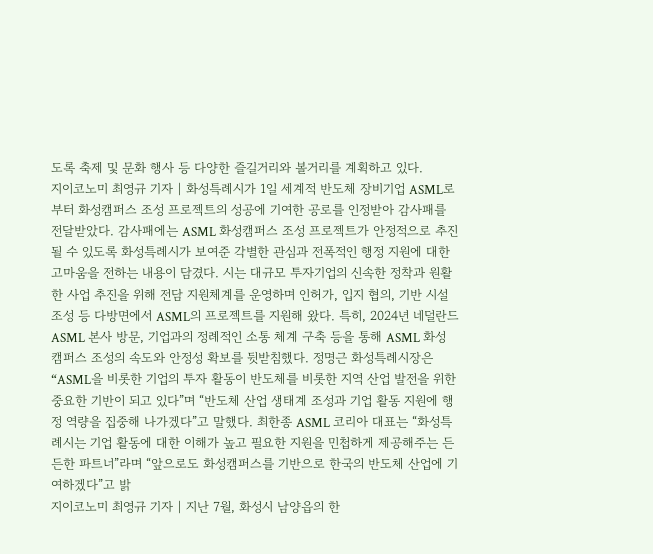도록 축제 및 문화 행사 등 다양한 즐길거리와 볼거리를 계획하고 있다.
지이코노미 최영규 기자 | 화성특례시가 1일 세계적 반도체 장비기업 ASML로부터 화성캠퍼스 조성 프로젝트의 성공에 기여한 공로를 인정받아 감사패를 전달받았다. 감사패에는 ASML 화성캠퍼스 조성 프로젝트가 안정적으로 추진될 수 있도록 화성특례시가 보여준 각별한 관심과 전폭적인 행정 지원에 대한 고마움을 전하는 내용이 담겼다. 시는 대규모 투자기업의 신속한 정착과 원활한 사업 추진을 위해 전담 지원체계를 운영하며 인허가, 입지 협의, 기반 시설 조성 등 다방면에서 ASML의 프로젝트를 지원해 왔다. 특히, 2024년 네덜란드 ASML 본사 방문, 기업과의 정례적인 소통 체계 구축 등을 통해 ASML 화성캠퍼스 조성의 속도와 안정성 확보를 뒷받침했다. 정명근 화성특례시장은 “ASML을 비롯한 기업의 투자 활동이 반도체를 비롯한 지역 산업 발전을 위한 중요한 기반이 되고 있다”며 “반도체 산업 생태계 조성과 기업 활동 지원에 행정 역량을 집중해 나가겠다”고 말했다. 최한종 ASML 코리아 대표는 “화성특례시는 기업 활동에 대한 이해가 높고 필요한 지원을 민첩하게 제공해주는 든든한 파트너”라며 “앞으로도 화성캠퍼스를 기반으로 한국의 반도체 산업에 기여하겠다”고 밝
지이코노미 최영규 기자 | 지난 7월, 화성시 남양읍의 한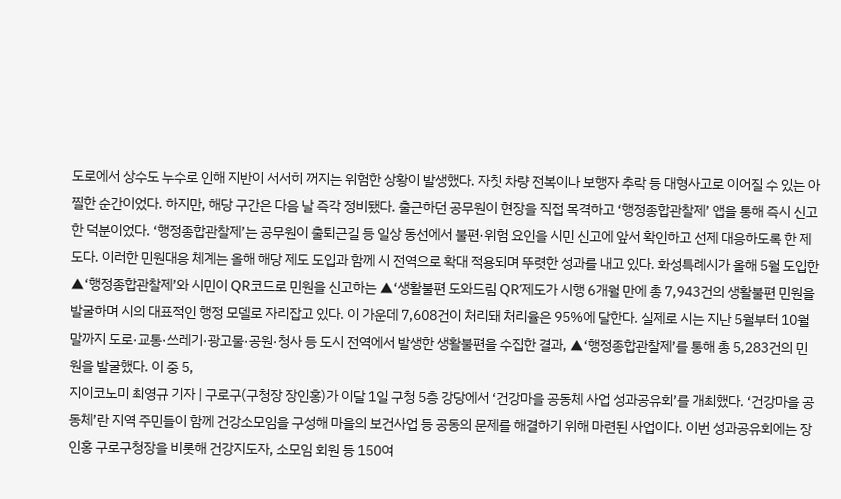도로에서 상수도 누수로 인해 지반이 서서히 꺼지는 위험한 상황이 발생했다. 자칫 차량 전복이나 보행자 추락 등 대형사고로 이어질 수 있는 아찔한 순간이었다. 하지만, 해당 구간은 다음 날 즉각 정비됐다. 출근하던 공무원이 현장을 직접 목격하고 ‘행정종합관찰제’ 앱을 통해 즉시 신고한 덕분이었다. ‘행정종합관찰제’는 공무원이 출퇴근길 등 일상 동선에서 불편·위험 요인을 시민 신고에 앞서 확인하고 선제 대응하도록 한 제도다. 이러한 민원대응 체계는 올해 해당 제도 도입과 함께 시 전역으로 확대 적용되며 뚜렷한 성과를 내고 있다. 화성특례시가 올해 5월 도입한 ▲‘행정종합관찰제’와 시민이 QR코드로 민원을 신고하는 ▲‘생활불편 도와드림 QR’제도가 시행 6개월 만에 총 7,943건의 생활불편 민원을 발굴하며 시의 대표적인 행정 모델로 자리잡고 있다. 이 가운데 7,608건이 처리돼 처리율은 95%에 달한다. 실제로 시는 지난 5월부터 10월 말까지 도로·교통·쓰레기·광고물·공원·청사 등 도시 전역에서 발생한 생활불편을 수집한 결과, ▲‘행정종합관찰제’를 통해 총 5,283건의 민원을 발굴했다. 이 중 5,
지이코노미 최영규 기자 | 구로구(구청장 장인홍)가 이달 1일 구청 5층 강당에서 ‘건강마을 공동체 사업 성과공유회’를 개최했다. ‘건강마을 공동체’란 지역 주민들이 함께 건강소모임을 구성해 마을의 보건사업 등 공동의 문제를 해결하기 위해 마련된 사업이다. 이번 성과공유회에는 장인홍 구로구청장을 비롯해 건강지도자, 소모임 회원 등 150여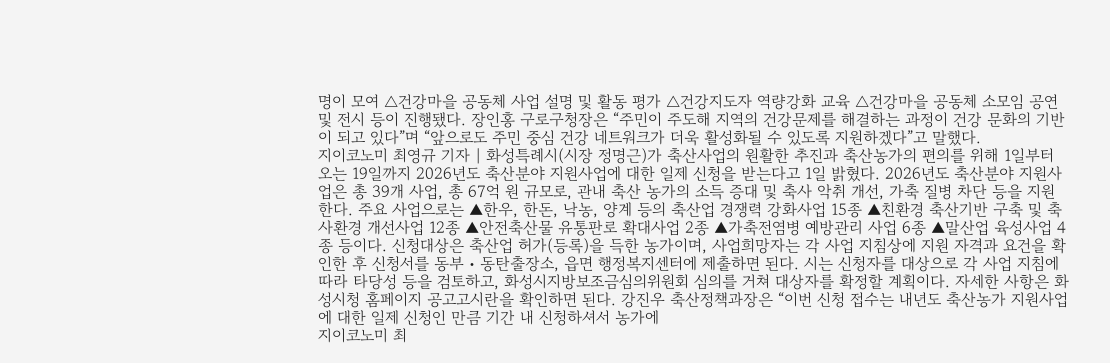명이 모여 △건강마을 공동체 사업 설명 및 활동 평가 △건강지도자 역량강화 교육 △건강마을 공동체 소모임 공연 및 전시 등이 진행됐다. 장인홍 구로구청장은 “주민이 주도해 지역의 건강문제를 해결하는 과정이 건강 문화의 기반이 되고 있다”며 “앞으로도 주민 중심 건강 네트워크가 더욱 활성화될 수 있도록 지원하겠다”고 말했다.
지이코노미 최영규 기자 | 화성특례시(시장 정명근)가 축산사업의 원활한 추진과 축산농가의 편의를 위해 1일부터 오는 19일까지 2026년도 축산분야 지원사업에 대한 일제 신청을 받는다고 1일 밝혔다. 2026년도 축산분야 지원사업은 총 39개 사업, 총 67억 원 규모로, 관내 축산 농가의 소득 증대 및 축사 악취 개선, 가축 질병 차단 등을 지원한다. 주요 사업으로는 ▲한우, 한돈, 낙농, 양계 등의 축산업 경쟁력 강화사업 15종 ▲친환경 축산기반 구축 및 축사환경 개선사업 12종 ▲안전축산물 유통판로 확대사업 2종 ▲가축전염병 예방관리 사업 6종 ▲말산업 육성사업 4종 등이다. 신청대상은 축산업 허가(등록)을 득한 농가이며, 사업희망자는 각 사업 지침상에 지원 자격과 요건을 확인한 후 신청서를 동부・동탄출장소, 읍면 행정복지센터에 제출하면 된다. 시는 신청자를 대상으로 각 사업 지침에 따라 타당성 등을 검토하고, 화성시지방보조금심의위원회 심의를 거쳐 대상자를 확정할 계획이다. 자세한 사항은 화성시청 홈페이지 공고고시란을 확인하면 된다. 강진우 축산정책과장은 “이번 신청 접수는 내년도 축산농가 지원사업에 대한 일제 신청인 만큼 기간 내 신청하셔서 농가에
지이코노미 최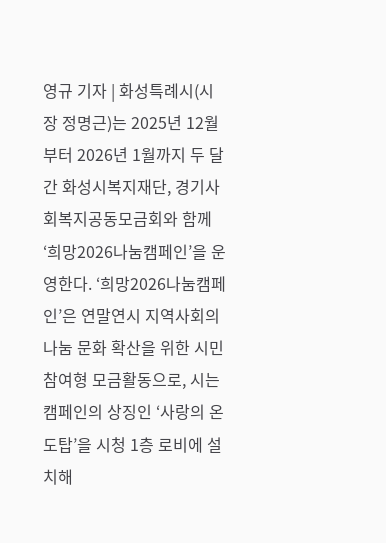영규 기자 | 화성특례시(시장 정명근)는 2025년 12월부터 2026년 1월까지 두 달간 화성시복지재단, 경기사회복지공동모금회와 함께 ‘희망2026나눔캠페인’을 운영한다. ‘희망2026나눔캠페인’은 연말연시 지역사회의 나눔 문화 확산을 위한 시민 참여형 모금활동으로, 시는 캠페인의 상징인 ‘사랑의 온도탑’을 시청 1층 로비에 설치해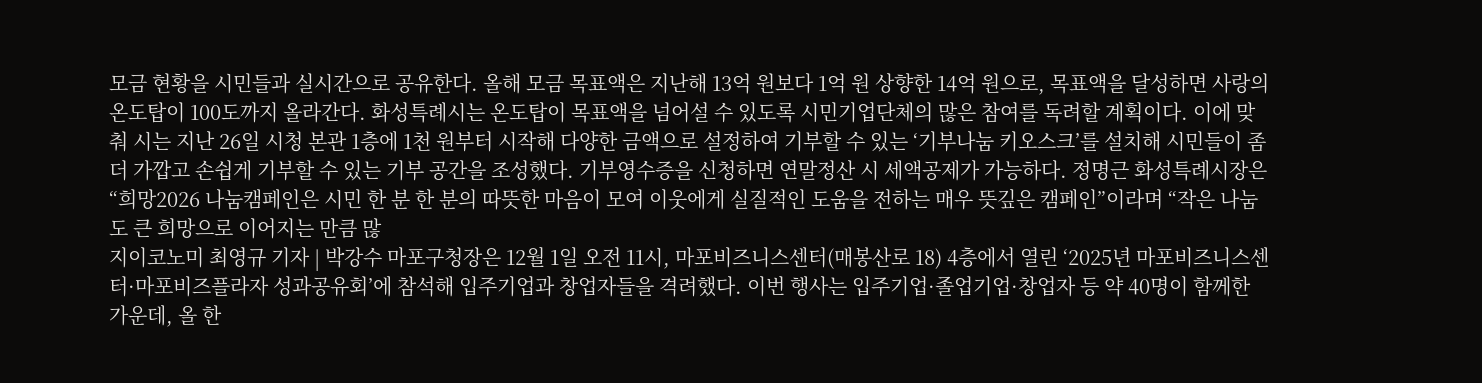모금 현황을 시민들과 실시간으로 공유한다. 올해 모금 목표액은 지난해 13억 원보다 1억 원 상향한 14억 원으로, 목표액을 달성하면 사랑의 온도탑이 100도까지 올라간다. 화성특례시는 온도탑이 목표액을 넘어설 수 있도록 시민기업단체의 많은 참여를 독려할 계획이다. 이에 맞춰 시는 지난 26일 시청 본관 1층에 1천 원부터 시작해 다양한 금액으로 설정하여 기부할 수 있는 ‘기부나눔 키오스크’를 설치해 시민들이 좀 더 가깝고 손쉽게 기부할 수 있는 기부 공간을 조성했다. 기부영수증을 신청하면 연말정산 시 세액공제가 가능하다. 정명근 화성특례시장은 “희망2026 나눔캠페인은 시민 한 분 한 분의 따뜻한 마음이 모여 이웃에게 실질적인 도움을 전하는 매우 뜻깊은 캠페인”이라며 “작은 나눔도 큰 희망으로 이어지는 만큼 많
지이코노미 최영규 기자 | 박강수 마포구청장은 12월 1일 오전 11시, 마포비즈니스센터(매봉산로 18) 4층에서 열린 ‘2025년 마포비즈니스센터·마포비즈플라자 성과공유회’에 참석해 입주기업과 창업자들을 격려했다. 이번 행사는 입주기업·졸업기업·창업자 등 약 40명이 함께한 가운데, 올 한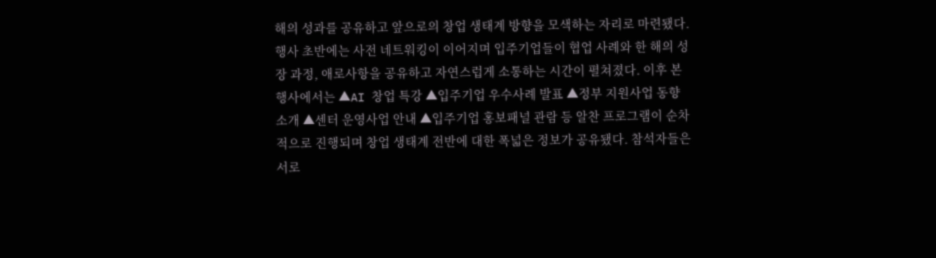해의 성과를 공유하고 앞으로의 창업 생태계 방향을 모색하는 자리로 마련됐다. 행사 초반에는 사전 네트워킹이 이어지며 입주기업들이 협업 사례와 한 해의 성장 과정, 애로사항을 공유하고 자연스럽게 소통하는 시간이 펼쳐졌다. 이후 본 행사에서는 ▲AI 창업 특강 ▲입주기업 우수사례 발표 ▲정부 지원사업 동향 소개 ▲센터 운영사업 안내 ▲입주기업 홍보패널 관람 등 알찬 프로그램이 순차적으로 진행되며 창업 생태계 전반에 대한 폭넓은 정보가 공유됐다. 참석자들은 서로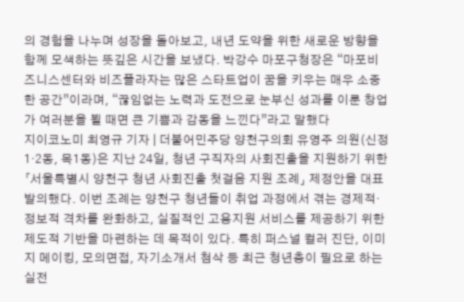의 경험을 나누며 성장을 돌아보고, 내년 도약을 위한 새로운 방향을 함께 모색하는 뜻깊은 시간을 보냈다. 박강수 마포구청장은 “마포비즈니스센터와 비즈플라자는 많은 스타트업이 꿈을 키우는 매우 소중한 공간”이라며, “끊임없는 노력과 도전으로 눈부신 성과를 이룬 창업가 여러분을 뵐 때면 큰 기쁨과 감동을 느낀다”라고 말했다
지이코노미 최영규 기자 | 더불어민주당 양천구의회 유영주 의원(신정1·2동, 목1동)은 지난 24일, 청년 구직자의 사회진출을 지원하기 위한 「서울특별시 양천구 청년 사회진출 첫걸음 지원 조례」 제정안을 대표발의했다. 이번 조례는 양천구 청년들이 취업 과정에서 겪는 경제적·정보적 격차를 완화하고, 실질적인 고용지원 서비스를 제공하기 위한 제도적 기반을 마련하는 데 목적이 있다. 특히 퍼스널 컬러 진단, 이미지 메이킹, 모의면접, 자기소개서 첨삭 등 최근 청년층이 필요로 하는 실전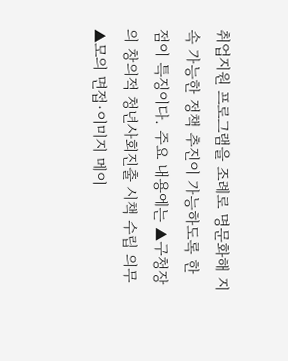취업지원 프로그램을 조례로 명문화해 지속 가능한 정책 추진이 가능하도록 한 점이 특징이다. 주요 내용에는 ▲구청장의 창의적 청년사회진출 시책 수립 의무 ▲모의 면접·이미지 메이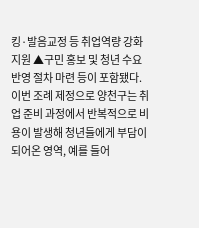킹·발음교정 등 취업역량 강화 지원 ▲구민 홍보 및 청년 수요 반영 절차 마련 등이 포함됐다. 이번 조례 제정으로 양천구는 취업 준비 과정에서 반복적으로 비용이 발생해 청년들에게 부담이 되어온 영역, 예를 들어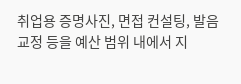취업용 증명사진, 면접 컨설팅, 발음교정 등을 예산 범위 내에서 지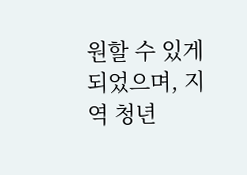원할 수 있게 되었으며, 지역 청년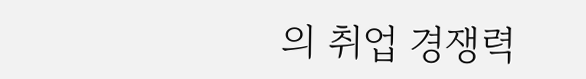의 취업 경쟁력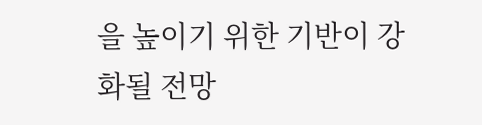을 높이기 위한 기반이 강화될 전망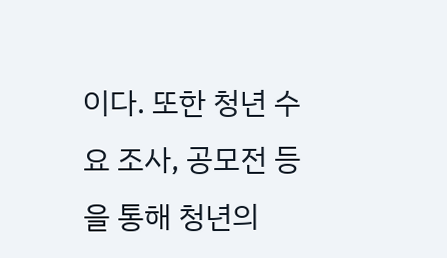이다. 또한 청년 수요 조사, 공모전 등을 통해 청년의